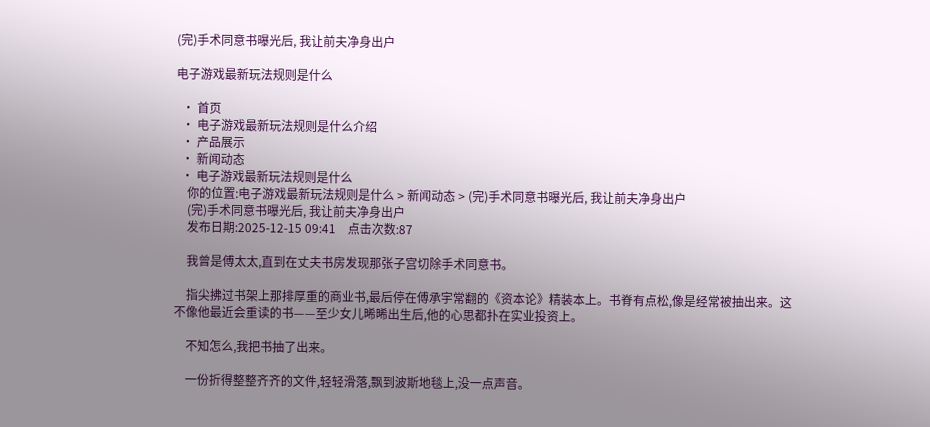(完)手术同意书曝光后, 我让前夫净身出户

电子游戏最新玩法规则是什么

  • 首页
  • 电子游戏最新玩法规则是什么介绍
  • 产品展示
  • 新闻动态
  • 电子游戏最新玩法规则是什么
    你的位置:电子游戏最新玩法规则是什么 > 新闻动态 > (完)手术同意书曝光后, 我让前夫净身出户
    (完)手术同意书曝光后, 我让前夫净身出户
    发布日期:2025-12-15 09:41    点击次数:87

    我曾是傅太太,直到在丈夫书房发现那张子宫切除手术同意书。

    指尖拂过书架上那排厚重的商业书,最后停在傅承宇常翻的《资本论》精装本上。书脊有点松,像是经常被抽出来。这不像他最近会重读的书——至少女儿晞晞出生后,他的心思都扑在实业投资上。

    不知怎么,我把书抽了出来。

    一份折得整整齐齐的文件,轻轻滑落,飘到波斯地毯上,没一点声音。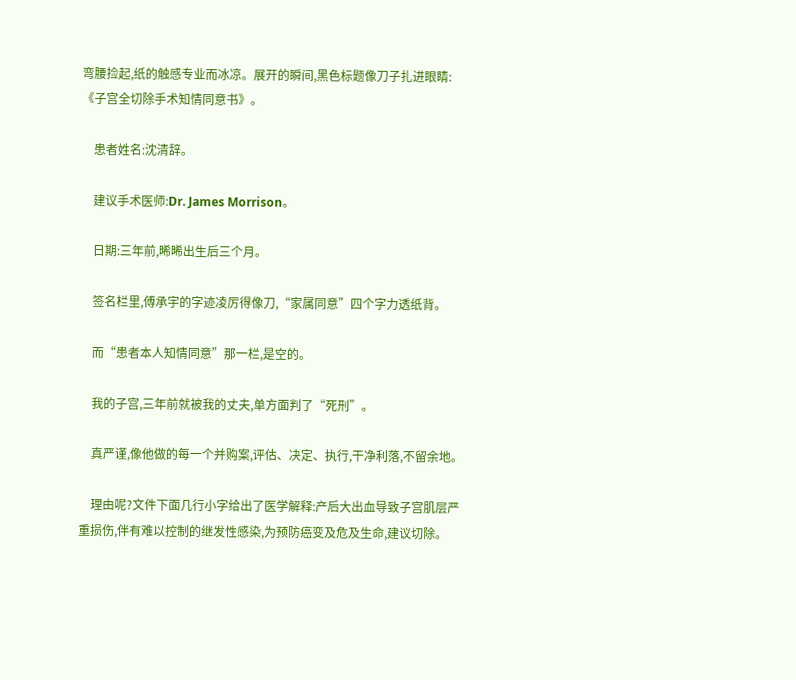弯腰捡起,纸的触感专业而冰凉。展开的瞬间,黑色标题像刀子扎进眼睛:《子宫全切除手术知情同意书》。

    患者姓名:沈清辞。

    建议手术医师:Dr. James Morrison。

    日期:三年前,晞晞出生后三个月。

    签名栏里,傅承宇的字迹凌厉得像刀,“家属同意”四个字力透纸背。

    而“患者本人知情同意”那一栏,是空的。

    我的子宫,三年前就被我的丈夫,单方面判了“死刑”。

    真严谨,像他做的每一个并购案,评估、决定、执行,干净利落,不留余地。

    理由呢?文件下面几行小字给出了医学解释:产后大出血导致子宫肌层严重损伤,伴有难以控制的继发性感染,为预防癌变及危及生命,建议切除。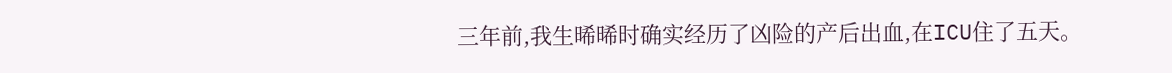三年前,我生晞晞时确实经历了凶险的产后出血,在ICU住了五天。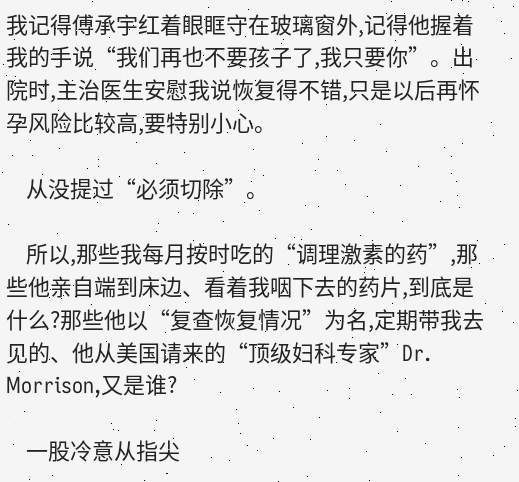我记得傅承宇红着眼眶守在玻璃窗外,记得他握着我的手说“我们再也不要孩子了,我只要你”。出院时,主治医生安慰我说恢复得不错,只是以后再怀孕风险比较高,要特别小心。

    从没提过“必须切除”。

    所以,那些我每月按时吃的“调理激素的药”,那些他亲自端到床边、看着我咽下去的药片,到底是什么?那些他以“复查恢复情况”为名,定期带我去见的、他从美国请来的“顶级妇科专家”Dr. Morrison,又是谁?

    一股冷意从指尖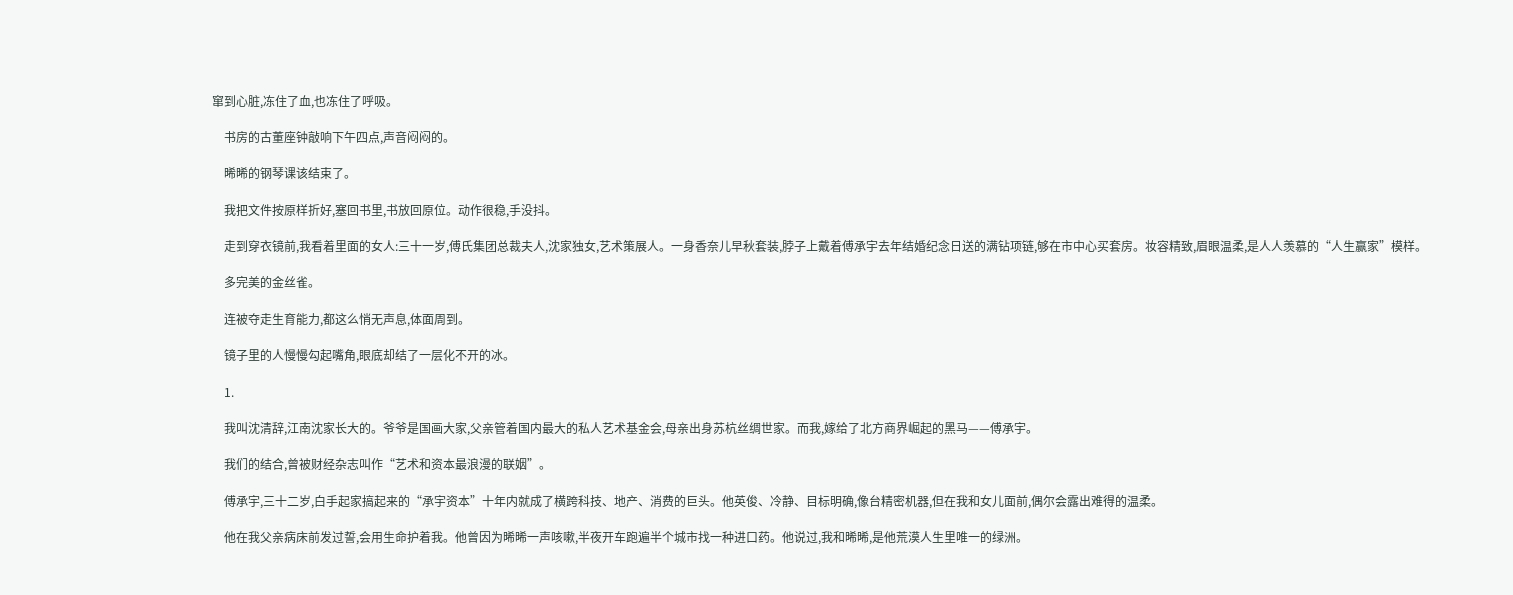窜到心脏,冻住了血,也冻住了呼吸。

    书房的古董座钟敲响下午四点,声音闷闷的。

    晞晞的钢琴课该结束了。

    我把文件按原样折好,塞回书里,书放回原位。动作很稳,手没抖。

    走到穿衣镜前,我看着里面的女人:三十一岁,傅氏集团总裁夫人,沈家独女,艺术策展人。一身香奈儿早秋套装,脖子上戴着傅承宇去年结婚纪念日送的满钻项链,够在市中心买套房。妆容精致,眉眼温柔,是人人羡慕的“人生赢家”模样。

    多完美的金丝雀。

    连被夺走生育能力,都这么悄无声息,体面周到。

    镜子里的人慢慢勾起嘴角,眼底却结了一层化不开的冰。

    1.

    我叫沈清辞,江南沈家长大的。爷爷是国画大家,父亲管着国内最大的私人艺术基金会,母亲出身苏杭丝绸世家。而我,嫁给了北方商界崛起的黑马——傅承宇。

    我们的结合,曾被财经杂志叫作“艺术和资本最浪漫的联姻”。

    傅承宇,三十二岁,白手起家搞起来的“承宇资本”十年内就成了横跨科技、地产、消费的巨头。他英俊、冷静、目标明确,像台精密机器,但在我和女儿面前,偶尔会露出难得的温柔。

    他在我父亲病床前发过誓,会用生命护着我。他曾因为晞晞一声咳嗽,半夜开车跑遍半个城市找一种进口药。他说过,我和晞晞,是他荒漠人生里唯一的绿洲。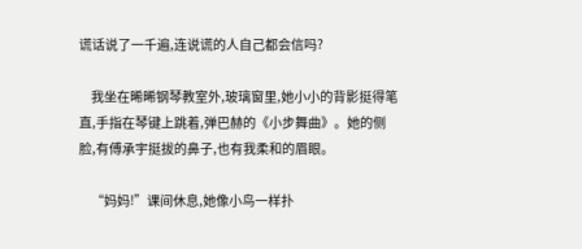谎话说了一千遍,连说谎的人自己都会信吗?

    我坐在晞晞钢琴教室外,玻璃窗里,她小小的背影挺得笔直,手指在琴键上跳着,弹巴赫的《小步舞曲》。她的侧脸,有傅承宇挺拔的鼻子,也有我柔和的眉眼。

    “妈妈!”课间休息,她像小鸟一样扑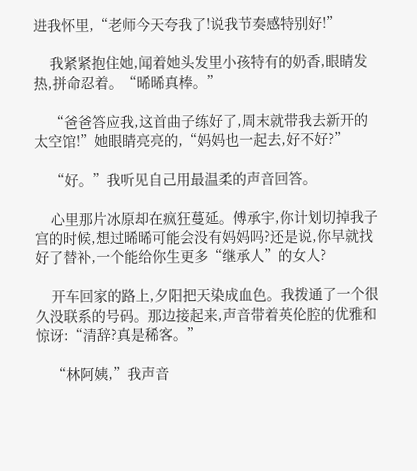进我怀里,“老师今天夸我了!说我节奏感特别好!”

    我紧紧抱住她,闻着她头发里小孩特有的奶香,眼睛发热,拼命忍着。“晞晞真棒。”

    “爸爸答应我,这首曲子练好了,周末就带我去新开的太空馆!”她眼睛亮亮的,“妈妈也一起去,好不好?”

    “好。”我听见自己用最温柔的声音回答。

    心里那片冰原却在疯狂蔓延。傅承宇,你计划切掉我子宫的时候,想过晞晞可能会没有妈妈吗?还是说,你早就找好了替补,一个能给你生更多“继承人”的女人?

    开车回家的路上,夕阳把天染成血色。我拨通了一个很久没联系的号码。那边接起来,声音带着英伦腔的优雅和惊讶:“清辞?真是稀客。”

    “林阿姨,”我声音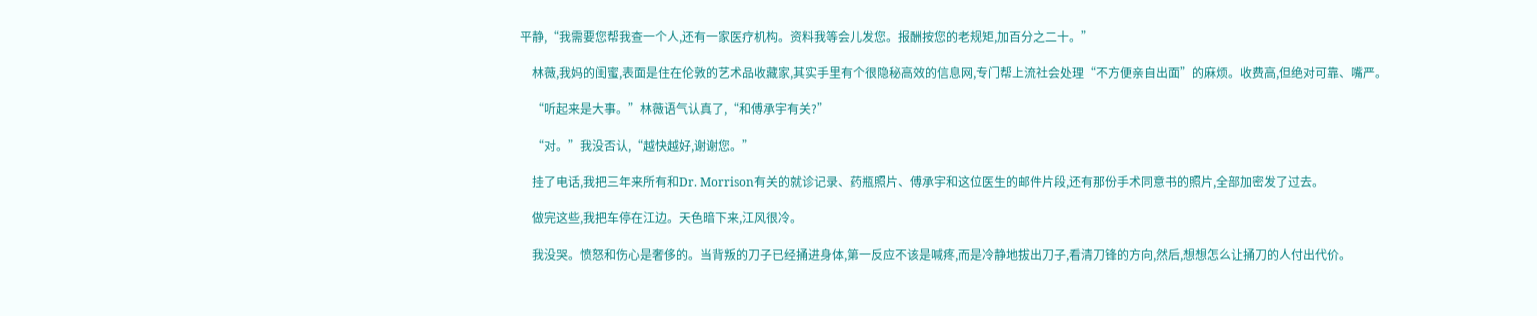平静,“我需要您帮我查一个人,还有一家医疗机构。资料我等会儿发您。报酬按您的老规矩,加百分之二十。”

    林薇,我妈的闺蜜,表面是住在伦敦的艺术品收藏家,其实手里有个很隐秘高效的信息网,专门帮上流社会处理“不方便亲自出面”的麻烦。收费高,但绝对可靠、嘴严。

    “听起来是大事。”林薇语气认真了,“和傅承宇有关?”

    “对。”我没否认,“越快越好,谢谢您。”

    挂了电话,我把三年来所有和Dr. Morrison有关的就诊记录、药瓶照片、傅承宇和这位医生的邮件片段,还有那份手术同意书的照片,全部加密发了过去。

    做完这些,我把车停在江边。天色暗下来,江风很冷。

    我没哭。愤怒和伤心是奢侈的。当背叛的刀子已经捅进身体,第一反应不该是喊疼,而是冷静地拔出刀子,看清刀锋的方向,然后,想想怎么让捅刀的人付出代价。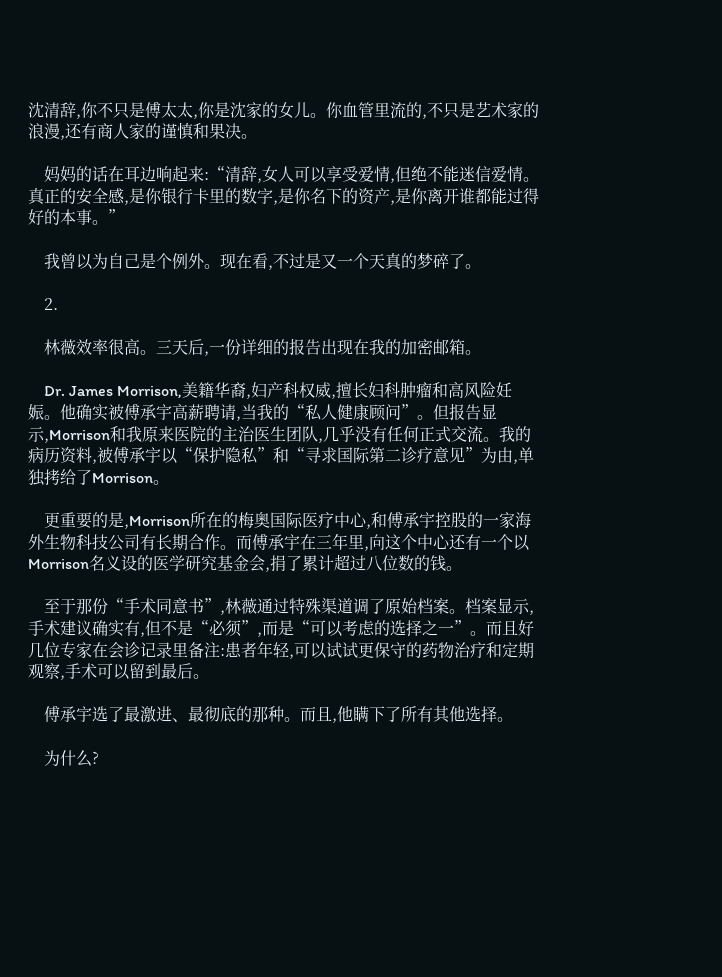沈清辞,你不只是傅太太,你是沈家的女儿。你血管里流的,不只是艺术家的浪漫,还有商人家的谨慎和果决。

    妈妈的话在耳边响起来:“清辞,女人可以享受爱情,但绝不能迷信爱情。真正的安全感,是你银行卡里的数字,是你名下的资产,是你离开谁都能过得好的本事。”

    我曾以为自己是个例外。现在看,不过是又一个天真的梦碎了。

    2.

    林薇效率很高。三天后,一份详细的报告出现在我的加密邮箱。

    Dr. James Morrison,美籍华裔,妇产科权威,擅长妇科肿瘤和高风险妊娠。他确实被傅承宇高薪聘请,当我的“私人健康顾问”。但报告显示,Morrison和我原来医院的主治医生团队,几乎没有任何正式交流。我的病历资料,被傅承宇以“保护隐私”和“寻求国际第二诊疗意见”为由,单独拷给了Morrison。

    更重要的是,Morrison所在的梅奥国际医疗中心,和傅承宇控股的一家海外生物科技公司有长期合作。而傅承宇在三年里,向这个中心还有一个以Morrison名义设的医学研究基金会,捐了累计超过八位数的钱。

    至于那份“手术同意书”,林薇通过特殊渠道调了原始档案。档案显示,手术建议确实有,但不是“必须”,而是“可以考虑的选择之一”。而且好几位专家在会诊记录里备注:患者年轻,可以试试更保守的药物治疗和定期观察,手术可以留到最后。

    傅承宇选了最激进、最彻底的那种。而且,他瞒下了所有其他选择。

    为什么?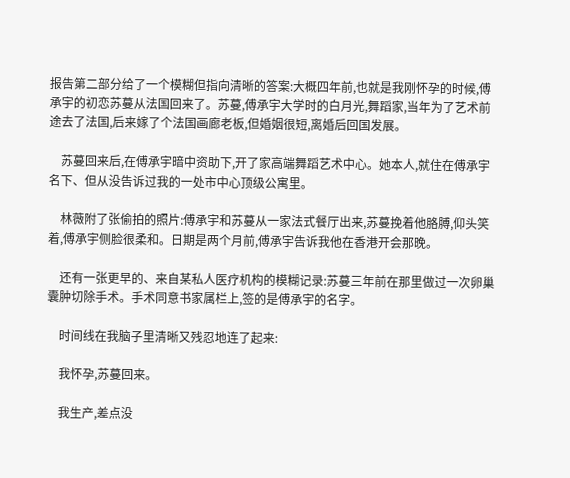报告第二部分给了一个模糊但指向清晰的答案:大概四年前,也就是我刚怀孕的时候,傅承宇的初恋苏蔓从法国回来了。苏蔓,傅承宇大学时的白月光,舞蹈家,当年为了艺术前途去了法国,后来嫁了个法国画廊老板,但婚姻很短,离婚后回国发展。

    苏蔓回来后,在傅承宇暗中资助下,开了家高端舞蹈艺术中心。她本人,就住在傅承宇名下、但从没告诉过我的一处市中心顶级公寓里。

    林薇附了张偷拍的照片:傅承宇和苏蔓从一家法式餐厅出来,苏蔓挽着他胳膊,仰头笑着,傅承宇侧脸很柔和。日期是两个月前,傅承宇告诉我他在香港开会那晚。

    还有一张更早的、来自某私人医疗机构的模糊记录:苏蔓三年前在那里做过一次卵巢囊肿切除手术。手术同意书家属栏上,签的是傅承宇的名字。

    时间线在我脑子里清晰又残忍地连了起来:

    我怀孕,苏蔓回来。

    我生产,差点没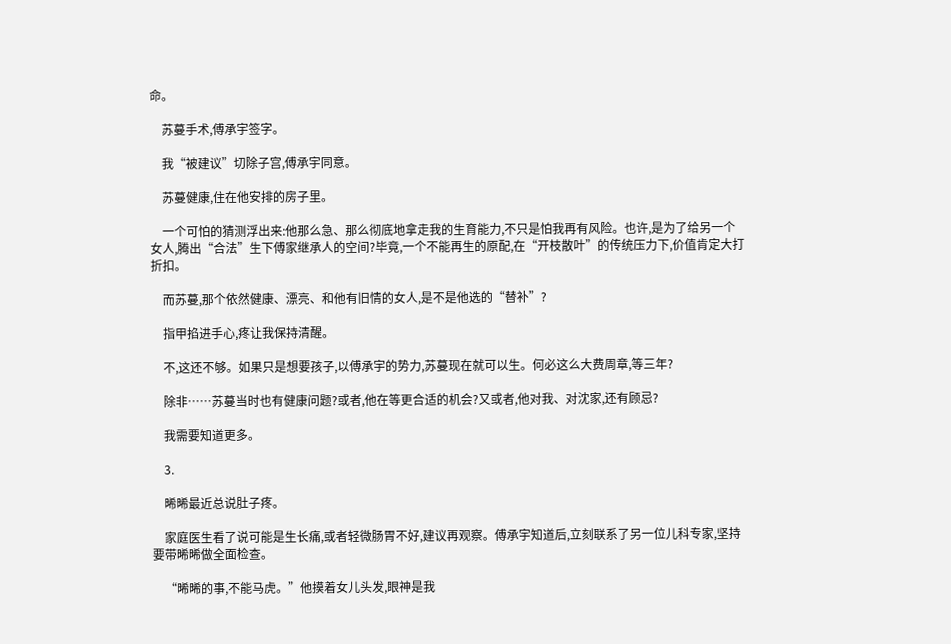命。

    苏蔓手术,傅承宇签字。

    我“被建议”切除子宫,傅承宇同意。

    苏蔓健康,住在他安排的房子里。

    一个可怕的猜测浮出来:他那么急、那么彻底地拿走我的生育能力,不只是怕我再有风险。也许,是为了给另一个女人,腾出“合法”生下傅家继承人的空间?毕竟,一个不能再生的原配,在“开枝散叶”的传统压力下,价值肯定大打折扣。

    而苏蔓,那个依然健康、漂亮、和他有旧情的女人,是不是他选的“替补”?

    指甲掐进手心,疼让我保持清醒。

    不,这还不够。如果只是想要孩子,以傅承宇的势力,苏蔓现在就可以生。何必这么大费周章,等三年?

    除非……苏蔓当时也有健康问题?或者,他在等更合适的机会?又或者,他对我、对沈家,还有顾忌?

    我需要知道更多。

    3.

    晞晞最近总说肚子疼。

    家庭医生看了说可能是生长痛,或者轻微肠胃不好,建议再观察。傅承宇知道后,立刻联系了另一位儿科专家,坚持要带晞晞做全面检查。

    “晞晞的事,不能马虎。”他摸着女儿头发,眼神是我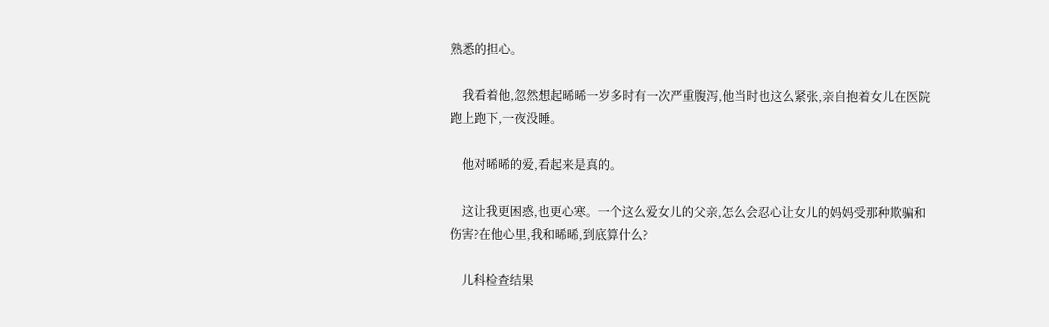熟悉的担心。

    我看着他,忽然想起晞晞一岁多时有一次严重腹泻,他当时也这么紧张,亲自抱着女儿在医院跑上跑下,一夜没睡。

    他对晞晞的爱,看起来是真的。

    这让我更困惑,也更心寒。一个这么爱女儿的父亲,怎么会忍心让女儿的妈妈受那种欺骗和伤害?在他心里,我和晞晞,到底算什么?

    儿科检查结果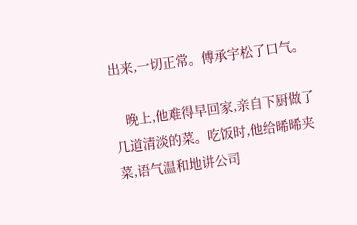出来,一切正常。傅承宇松了口气。

    晚上,他难得早回家,亲自下厨做了几道清淡的菜。吃饭时,他给晞晞夹菜,语气温和地讲公司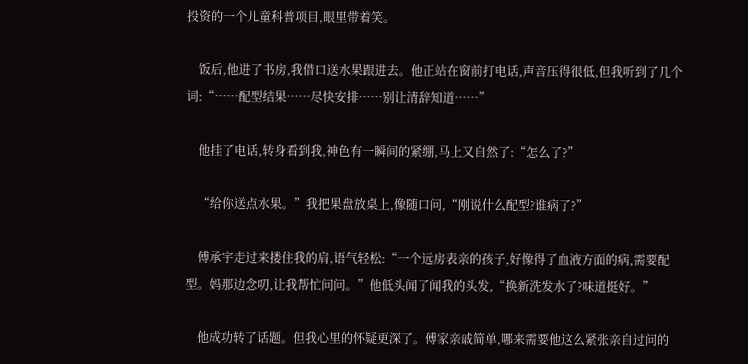投资的一个儿童科普项目,眼里带着笑。

    饭后,他进了书房,我借口送水果跟进去。他正站在窗前打电话,声音压得很低,但我听到了几个词:“……配型结果……尽快安排……别让清辞知道……”

    他挂了电话,转身看到我,神色有一瞬间的紧绷,马上又自然了:“怎么了?”

    “给你送点水果。”我把果盘放桌上,像随口问,“刚说什么配型?谁病了?”

    傅承宇走过来搂住我的肩,语气轻松:“一个远房表亲的孩子,好像得了血液方面的病,需要配型。妈那边念叨,让我帮忙问问。”他低头闻了闻我的头发,“换新洗发水了?味道挺好。”

    他成功转了话题。但我心里的怀疑更深了。傅家亲戚简单,哪来需要他这么紧张亲自过问的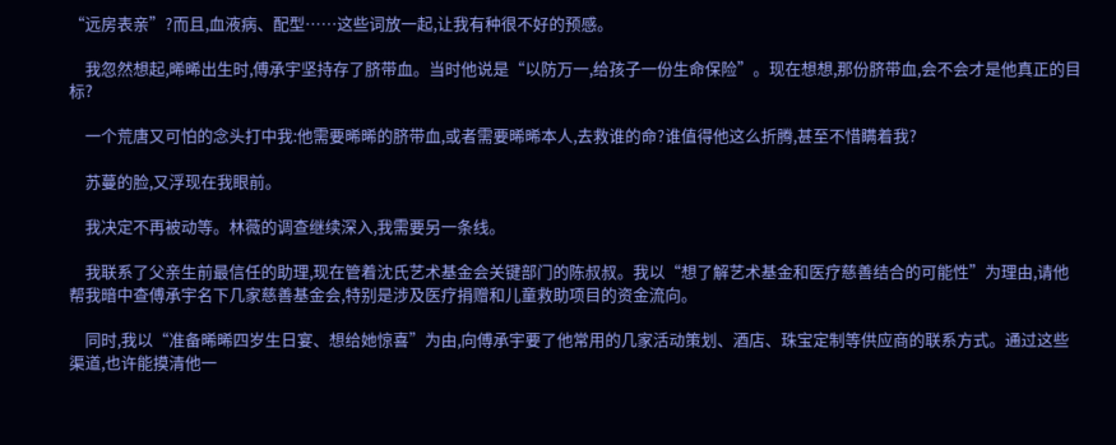“远房表亲”?而且,血液病、配型……这些词放一起,让我有种很不好的预感。

    我忽然想起,晞晞出生时,傅承宇坚持存了脐带血。当时他说是“以防万一,给孩子一份生命保险”。现在想想,那份脐带血,会不会才是他真正的目标?

    一个荒唐又可怕的念头打中我:他需要晞晞的脐带血,或者需要晞晞本人,去救谁的命?谁值得他这么折腾,甚至不惜瞒着我?

    苏蔓的脸,又浮现在我眼前。

    我决定不再被动等。林薇的调查继续深入,我需要另一条线。

    我联系了父亲生前最信任的助理,现在管着沈氏艺术基金会关键部门的陈叔叔。我以“想了解艺术基金和医疗慈善结合的可能性”为理由,请他帮我暗中查傅承宇名下几家慈善基金会,特别是涉及医疗捐赠和儿童救助项目的资金流向。

    同时,我以“准备晞晞四岁生日宴、想给她惊喜”为由,向傅承宇要了他常用的几家活动策划、酒店、珠宝定制等供应商的联系方式。通过这些渠道,也许能摸清他一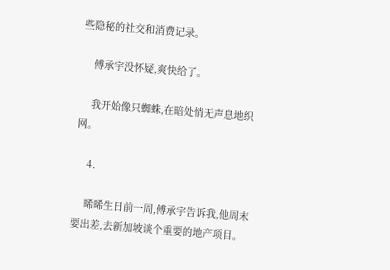些隐秘的社交和消费记录。

    傅承宇没怀疑,爽快给了。

    我开始像只蜘蛛,在暗处悄无声息地织网。

    4.

    晞晞生日前一周,傅承宇告诉我,他周末要出差,去新加坡谈个重要的地产项目。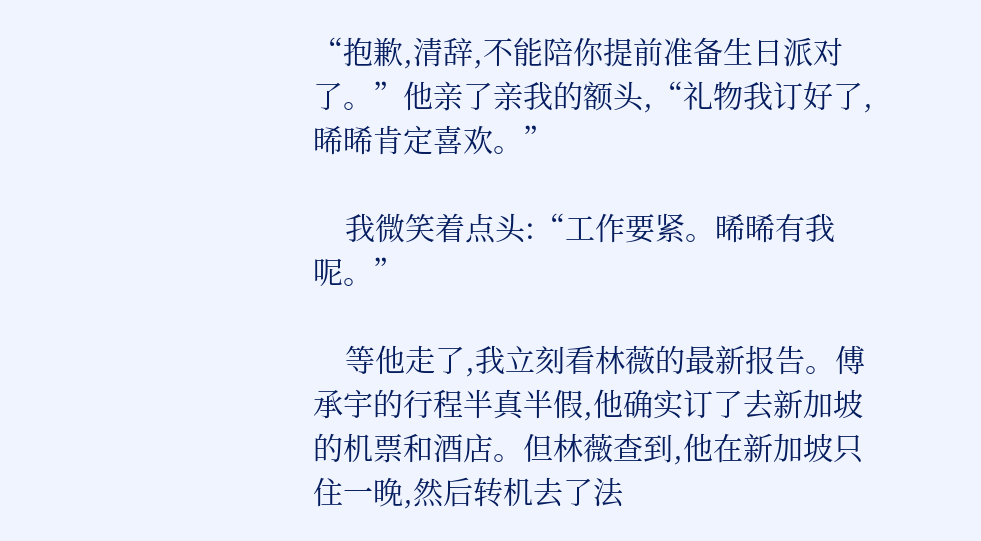“抱歉,清辞,不能陪你提前准备生日派对了。”他亲了亲我的额头,“礼物我订好了,晞晞肯定喜欢。”

    我微笑着点头:“工作要紧。晞晞有我呢。”

    等他走了,我立刻看林薇的最新报告。傅承宇的行程半真半假,他确实订了去新加坡的机票和酒店。但林薇查到,他在新加坡只住一晚,然后转机去了法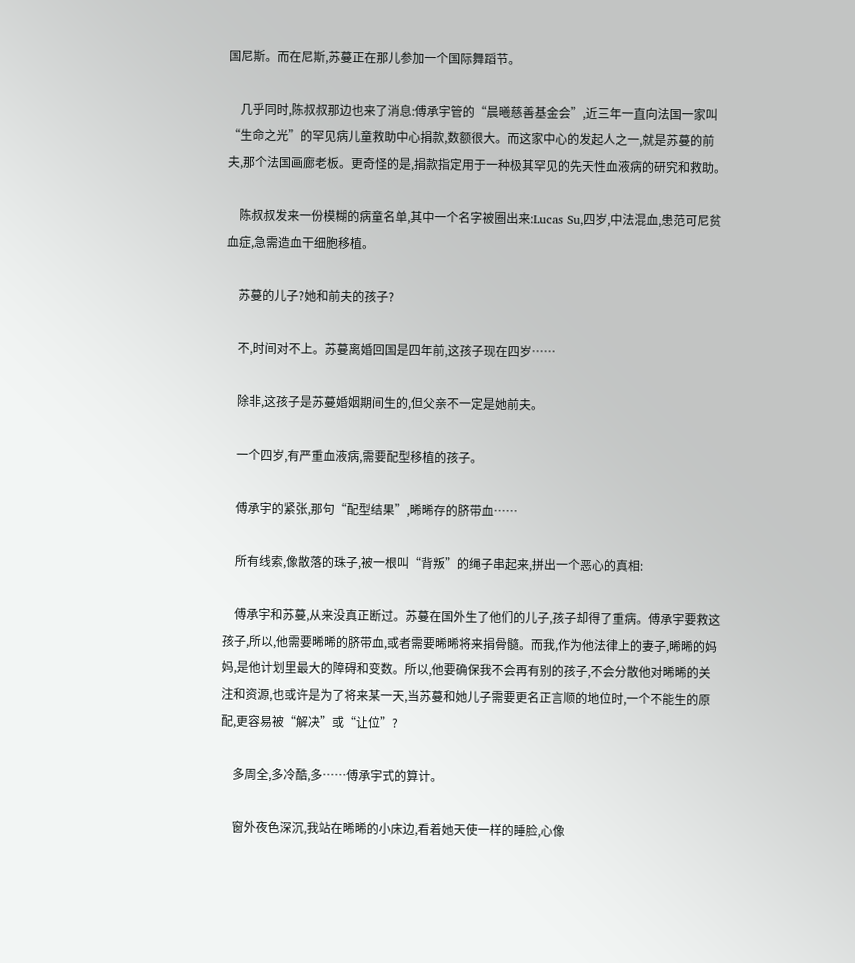国尼斯。而在尼斯,苏蔓正在那儿参加一个国际舞蹈节。

    几乎同时,陈叔叔那边也来了消息:傅承宇管的“晨曦慈善基金会”,近三年一直向法国一家叫“生命之光”的罕见病儿童救助中心捐款,数额很大。而这家中心的发起人之一,就是苏蔓的前夫,那个法国画廊老板。更奇怪的是,捐款指定用于一种极其罕见的先天性血液病的研究和救助。

    陈叔叔发来一份模糊的病童名单,其中一个名字被圈出来:Lucas Su,四岁,中法混血,患范可尼贫血症,急需造血干细胞移植。

    苏蔓的儿子?她和前夫的孩子?

    不,时间对不上。苏蔓离婚回国是四年前,这孩子现在四岁……

    除非,这孩子是苏蔓婚姻期间生的,但父亲不一定是她前夫。

    一个四岁,有严重血液病,需要配型移植的孩子。

    傅承宇的紧张,那句“配型结果”,晞晞存的脐带血……

    所有线索,像散落的珠子,被一根叫“背叛”的绳子串起来,拼出一个恶心的真相:

    傅承宇和苏蔓,从来没真正断过。苏蔓在国外生了他们的儿子,孩子却得了重病。傅承宇要救这孩子,所以,他需要晞晞的脐带血,或者需要晞晞将来捐骨髓。而我,作为他法律上的妻子,晞晞的妈妈,是他计划里最大的障碍和变数。所以,他要确保我不会再有别的孩子,不会分散他对晞晞的关注和资源,也或许是为了将来某一天,当苏蔓和她儿子需要更名正言顺的地位时,一个不能生的原配,更容易被“解决”或“让位”?

    多周全,多冷酷,多……傅承宇式的算计。

    窗外夜色深沉,我站在晞晞的小床边,看着她天使一样的睡脸,心像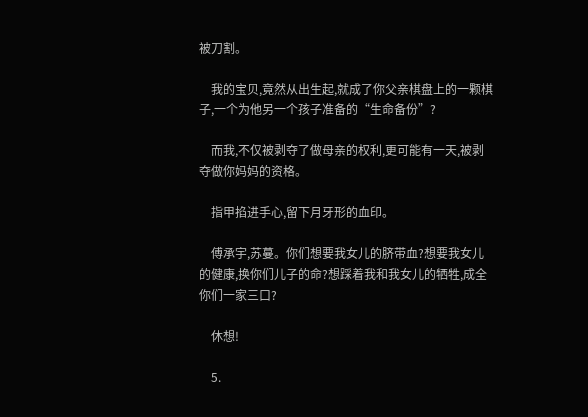被刀割。

    我的宝贝,竟然从出生起,就成了你父亲棋盘上的一颗棋子,一个为他另一个孩子准备的“生命备份”?

    而我,不仅被剥夺了做母亲的权利,更可能有一天,被剥夺做你妈妈的资格。

    指甲掐进手心,留下月牙形的血印。

    傅承宇,苏蔓。你们想要我女儿的脐带血?想要我女儿的健康,换你们儿子的命?想踩着我和我女儿的牺牲,成全你们一家三口?

    休想!

    5.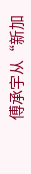傅承宇从“新加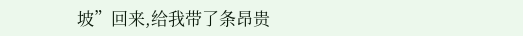坡”回来,给我带了条昂贵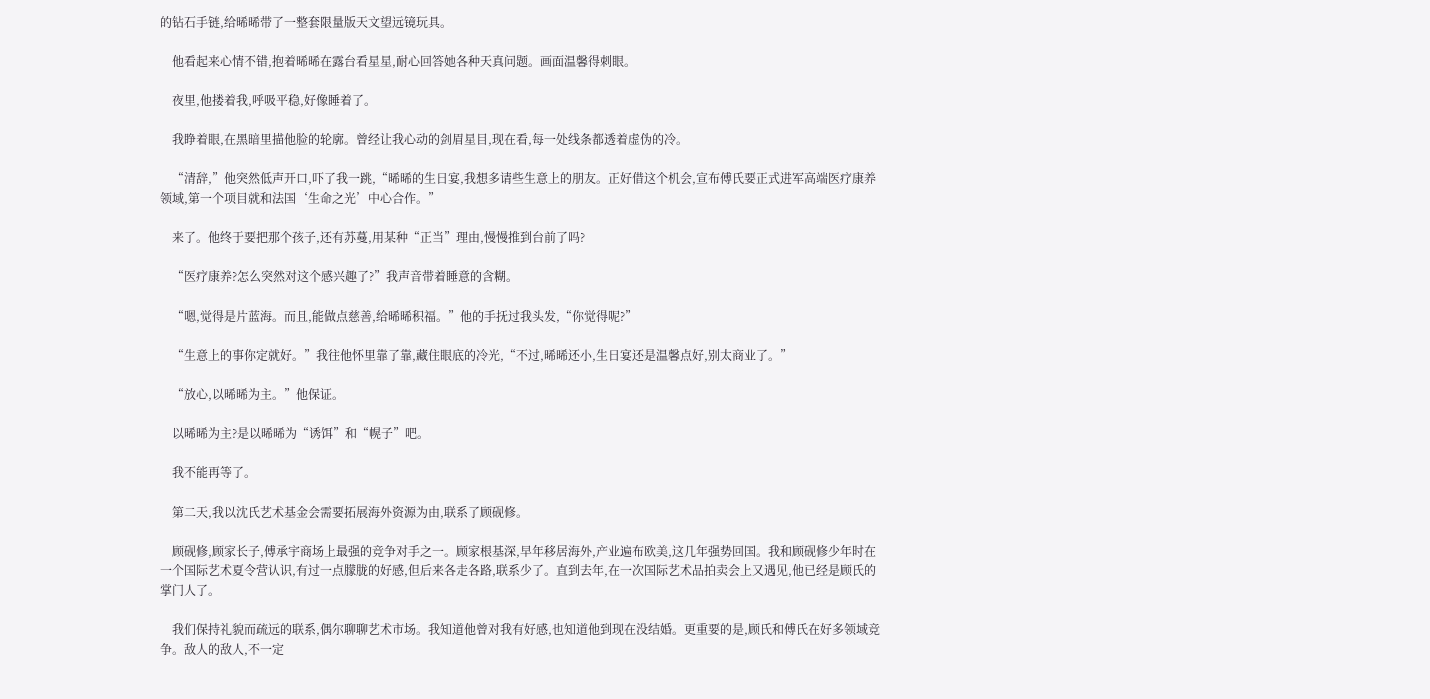的钻石手链,给晞晞带了一整套限量版天文望远镜玩具。

    他看起来心情不错,抱着晞晞在露台看星星,耐心回答她各种天真问题。画面温馨得刺眼。

    夜里,他搂着我,呼吸平稳,好像睡着了。

    我睁着眼,在黑暗里描他脸的轮廓。曾经让我心动的剑眉星目,现在看,每一处线条都透着虚伪的冷。

    “清辞,”他突然低声开口,吓了我一跳,“晞晞的生日宴,我想多请些生意上的朋友。正好借这个机会,宣布傅氏要正式进军高端医疗康养领域,第一个项目就和法国‘生命之光’中心合作。”

    来了。他终于要把那个孩子,还有苏蔓,用某种“正当”理由,慢慢推到台前了吗?

    “医疗康养?怎么突然对这个感兴趣了?”我声音带着睡意的含糊。

    “嗯,觉得是片蓝海。而且,能做点慈善,给晞晞积福。”他的手抚过我头发,“你觉得呢?”

    “生意上的事你定就好。”我往他怀里靠了靠,藏住眼底的冷光,“不过,晞晞还小,生日宴还是温馨点好,别太商业了。”

    “放心,以晞晞为主。”他保证。

    以晞晞为主?是以晞晞为“诱饵”和“幌子”吧。

    我不能再等了。

    第二天,我以沈氏艺术基金会需要拓展海外资源为由,联系了顾砚修。

    顾砚修,顾家长子,傅承宇商场上最强的竞争对手之一。顾家根基深,早年移居海外,产业遍布欧美,这几年强势回国。我和顾砚修少年时在一个国际艺术夏令营认识,有过一点朦胧的好感,但后来各走各路,联系少了。直到去年,在一次国际艺术品拍卖会上又遇见,他已经是顾氏的掌门人了。

    我们保持礼貌而疏远的联系,偶尔聊聊艺术市场。我知道他曾对我有好感,也知道他到现在没结婚。更重要的是,顾氏和傅氏在好多领域竞争。敌人的敌人,不一定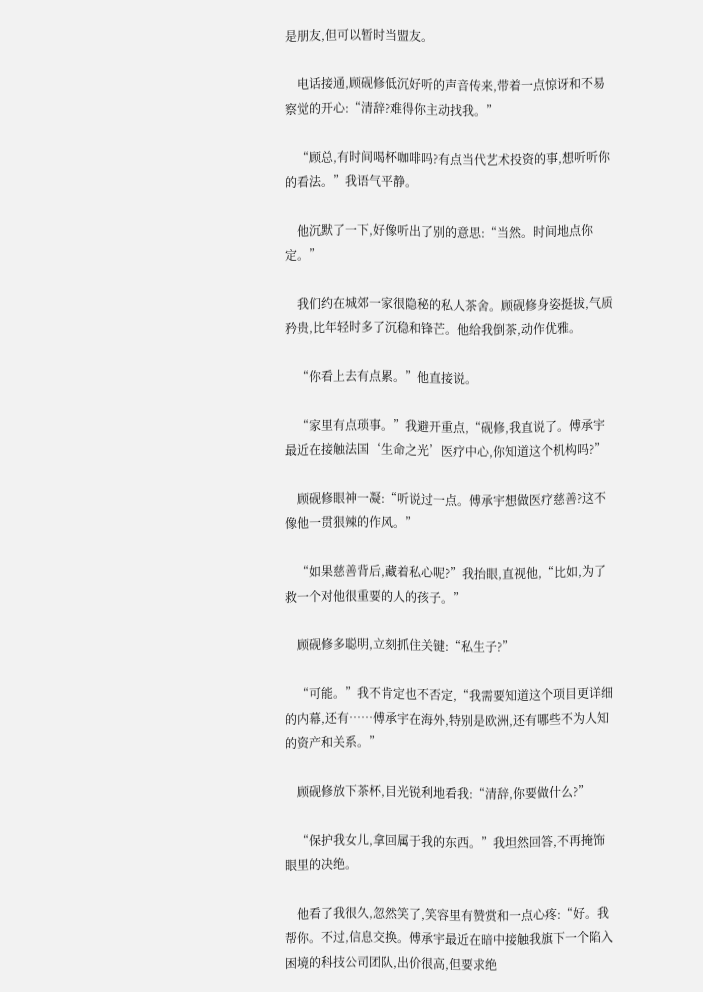是朋友,但可以暂时当盟友。

    电话接通,顾砚修低沉好听的声音传来,带着一点惊讶和不易察觉的开心:“清辞?难得你主动找我。”

    “顾总,有时间喝杯咖啡吗?有点当代艺术投资的事,想听听你的看法。”我语气平静。

    他沉默了一下,好像听出了别的意思:“当然。时间地点你定。”

    我们约在城郊一家很隐秘的私人茶舍。顾砚修身姿挺拔,气质矜贵,比年轻时多了沉稳和锋芒。他给我倒茶,动作优雅。

    “你看上去有点累。”他直接说。

    “家里有点琐事。”我避开重点,“砚修,我直说了。傅承宇最近在接触法国‘生命之光’医疗中心,你知道这个机构吗?”

    顾砚修眼神一凝:“听说过一点。傅承宇想做医疗慈善?这不像他一贯狠辣的作风。”

    “如果慈善背后,藏着私心呢?”我抬眼,直视他,“比如,为了救一个对他很重要的人的孩子。”

    顾砚修多聪明,立刻抓住关键:“私生子?”

    “可能。”我不肯定也不否定,“我需要知道这个项目更详细的内幕,还有……傅承宇在海外,特别是欧洲,还有哪些不为人知的资产和关系。”

    顾砚修放下茶杯,目光锐利地看我:“清辞,你要做什么?”

    “保护我女儿,拿回属于我的东西。”我坦然回答,不再掩饰眼里的决绝。

    他看了我很久,忽然笑了,笑容里有赞赏和一点心疼:“好。我帮你。不过,信息交换。傅承宇最近在暗中接触我旗下一个陷入困境的科技公司团队,出价很高,但要求绝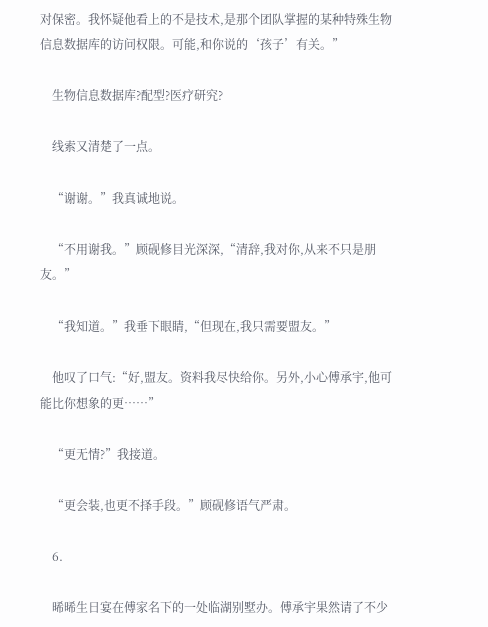对保密。我怀疑他看上的不是技术,是那个团队掌握的某种特殊生物信息数据库的访问权限。可能,和你说的‘孩子’有关。”

    生物信息数据库?配型?医疗研究?

    线索又清楚了一点。

    “谢谢。”我真诚地说。

    “不用谢我。”顾砚修目光深深,“清辞,我对你,从来不只是朋友。”

    “我知道。”我垂下眼睛,“但现在,我只需要盟友。”

    他叹了口气:“好,盟友。资料我尽快给你。另外,小心傅承宇,他可能比你想象的更……”

    “更无情?”我接道。

    “更会装,也更不择手段。”顾砚修语气严肃。

    6.

    晞晞生日宴在傅家名下的一处临湖别墅办。傅承宇果然请了不少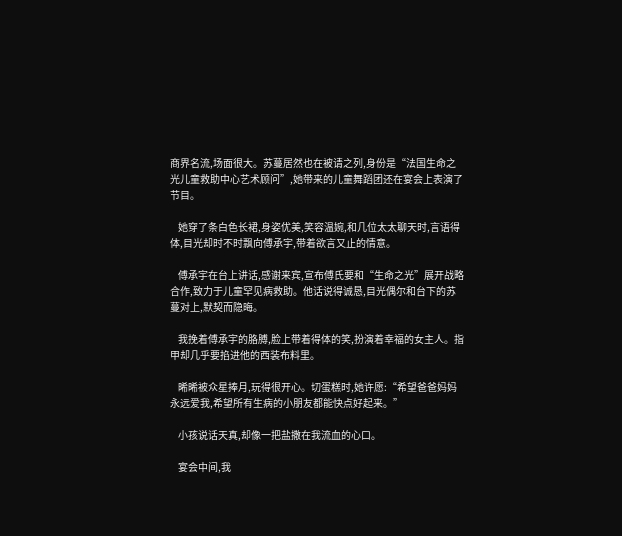商界名流,场面很大。苏蔓居然也在被请之列,身份是“法国生命之光儿童救助中心艺术顾问”,她带来的儿童舞蹈团还在宴会上表演了节目。

    她穿了条白色长裙,身姿优美,笑容温婉,和几位太太聊天时,言语得体,目光却时不时飘向傅承宇,带着欲言又止的情意。

    傅承宇在台上讲话,感谢来宾,宣布傅氏要和“生命之光”展开战略合作,致力于儿童罕见病救助。他话说得诚恳,目光偶尔和台下的苏蔓对上,默契而隐晦。

    我挽着傅承宇的胳膊,脸上带着得体的笑,扮演着幸福的女主人。指甲却几乎要掐进他的西装布料里。

    晞晞被众星捧月,玩得很开心。切蛋糕时,她许愿:“希望爸爸妈妈永远爱我,希望所有生病的小朋友都能快点好起来。”

    小孩说话天真,却像一把盐撒在我流血的心口。

    宴会中间,我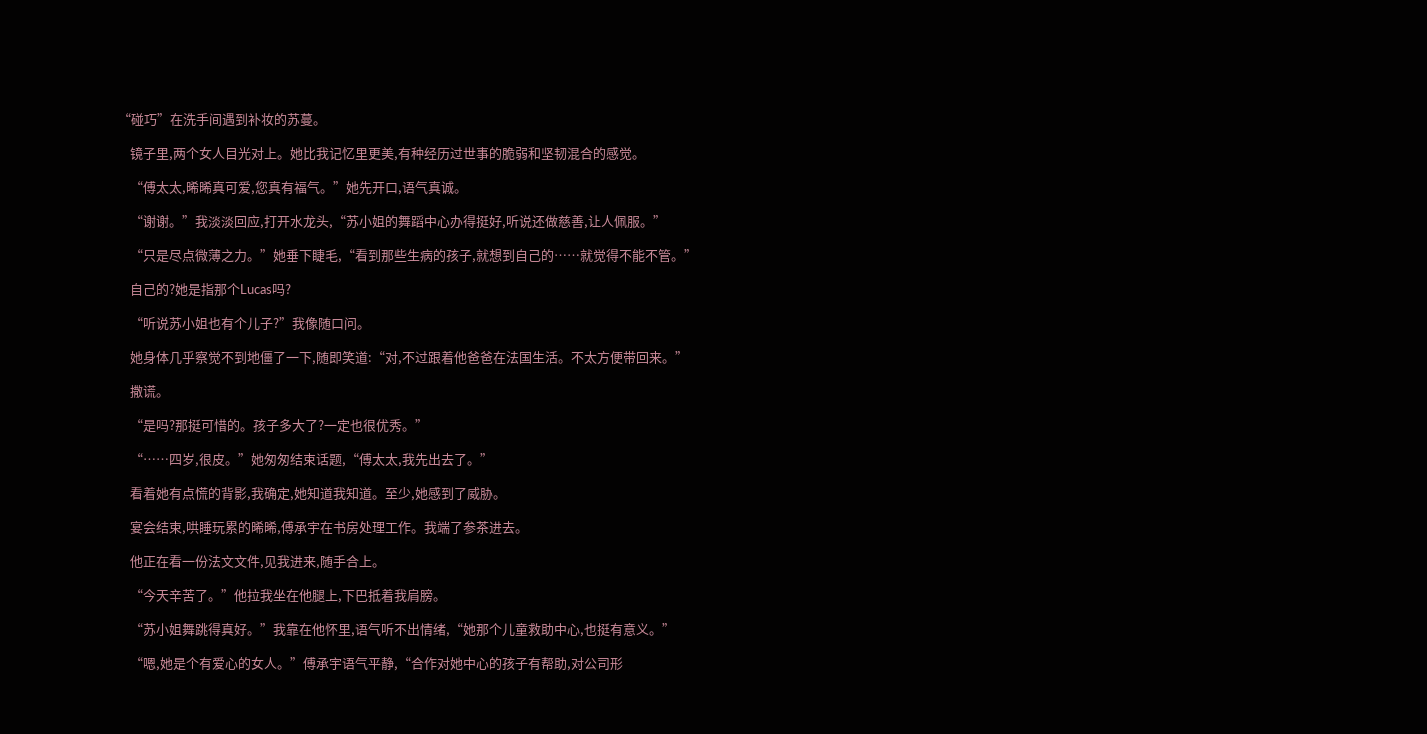“碰巧”在洗手间遇到补妆的苏蔓。

    镜子里,两个女人目光对上。她比我记忆里更美,有种经历过世事的脆弱和坚韧混合的感觉。

    “傅太太,晞晞真可爱,您真有福气。”她先开口,语气真诚。

    “谢谢。”我淡淡回应,打开水龙头,“苏小姐的舞蹈中心办得挺好,听说还做慈善,让人佩服。”

    “只是尽点微薄之力。”她垂下睫毛,“看到那些生病的孩子,就想到自己的……就觉得不能不管。”

    自己的?她是指那个Lucas吗?

    “听说苏小姐也有个儿子?”我像随口问。

    她身体几乎察觉不到地僵了一下,随即笑道:“对,不过跟着他爸爸在法国生活。不太方便带回来。”

    撒谎。

    “是吗?那挺可惜的。孩子多大了?一定也很优秀。”

    “……四岁,很皮。”她匆匆结束话题,“傅太太,我先出去了。”

    看着她有点慌的背影,我确定,她知道我知道。至少,她感到了威胁。

    宴会结束,哄睡玩累的晞晞,傅承宇在书房处理工作。我端了参茶进去。

    他正在看一份法文文件,见我进来,随手合上。

    “今天辛苦了。”他拉我坐在他腿上,下巴抵着我肩膀。

    “苏小姐舞跳得真好。”我靠在他怀里,语气听不出情绪,“她那个儿童救助中心,也挺有意义。”

    “嗯,她是个有爱心的女人。”傅承宇语气平静,“合作对她中心的孩子有帮助,对公司形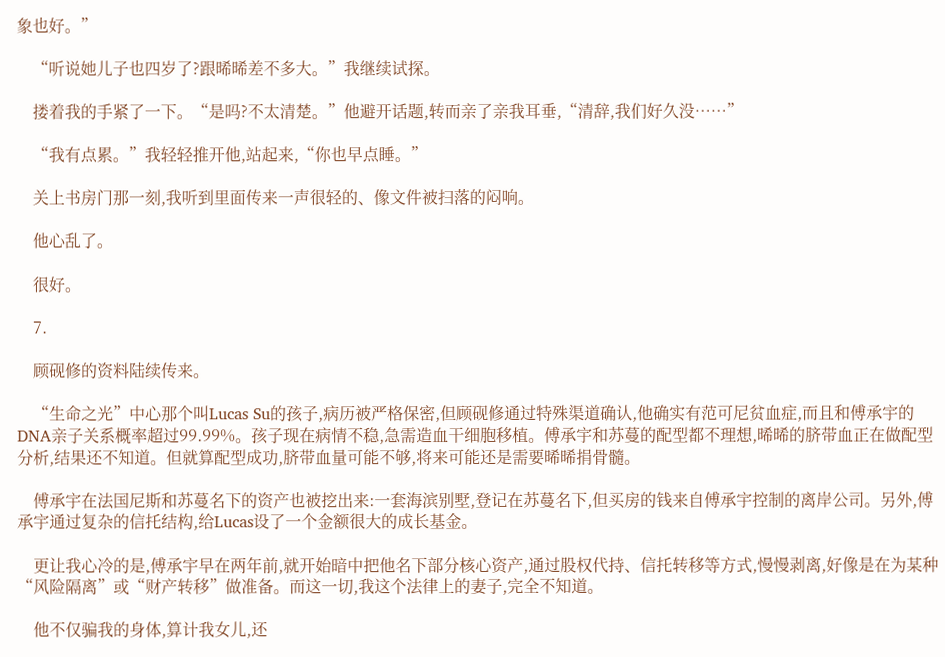象也好。”

    “听说她儿子也四岁了?跟晞晞差不多大。”我继续试探。

    搂着我的手紧了一下。“是吗?不太清楚。”他避开话题,转而亲了亲我耳垂,“清辞,我们好久没……”

    “我有点累。”我轻轻推开他,站起来,“你也早点睡。”

    关上书房门那一刻,我听到里面传来一声很轻的、像文件被扫落的闷响。

    他心乱了。

    很好。

    7.

    顾砚修的资料陆续传来。

    “生命之光”中心那个叫Lucas Su的孩子,病历被严格保密,但顾砚修通过特殊渠道确认,他确实有范可尼贫血症,而且和傅承宇的DNA亲子关系概率超过99.99%。孩子现在病情不稳,急需造血干细胞移植。傅承宇和苏蔓的配型都不理想,晞晞的脐带血正在做配型分析,结果还不知道。但就算配型成功,脐带血量可能不够,将来可能还是需要晞晞捐骨髓。

    傅承宇在法国尼斯和苏蔓名下的资产也被挖出来:一套海滨别墅,登记在苏蔓名下,但买房的钱来自傅承宇控制的离岸公司。另外,傅承宇通过复杂的信托结构,给Lucas设了一个金额很大的成长基金。

    更让我心冷的是,傅承宇早在两年前,就开始暗中把他名下部分核心资产,通过股权代持、信托转移等方式,慢慢剥离,好像是在为某种“风险隔离”或“财产转移”做准备。而这一切,我这个法律上的妻子,完全不知道。

    他不仅骗我的身体,算计我女儿,还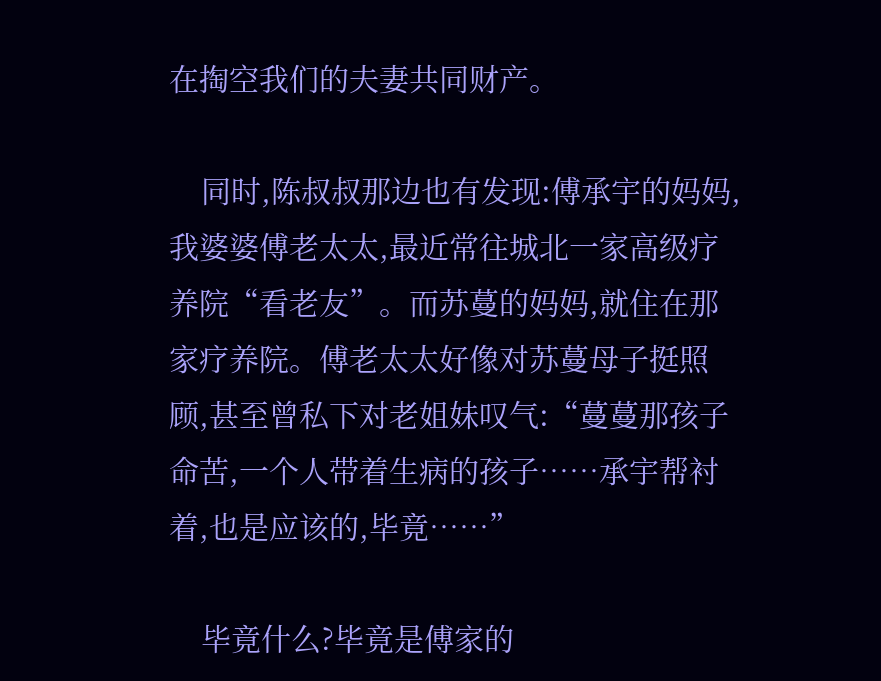在掏空我们的夫妻共同财产。

    同时,陈叔叔那边也有发现:傅承宇的妈妈,我婆婆傅老太太,最近常往城北一家高级疗养院“看老友”。而苏蔓的妈妈,就住在那家疗养院。傅老太太好像对苏蔓母子挺照顾,甚至曾私下对老姐妹叹气:“蔓蔓那孩子命苦,一个人带着生病的孩子……承宇帮衬着,也是应该的,毕竟……”

    毕竟什么?毕竟是傅家的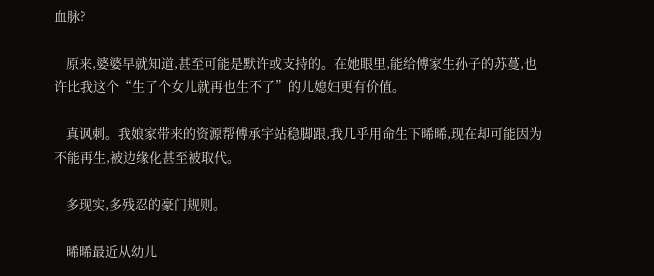血脉?

    原来,婆婆早就知道,甚至可能是默许或支持的。在她眼里,能给傅家生孙子的苏蔓,也许比我这个“生了个女儿就再也生不了”的儿媳妇更有价值。

    真讽刺。我娘家带来的资源帮傅承宇站稳脚跟,我几乎用命生下晞晞,现在却可能因为不能再生,被边缘化甚至被取代。

    多现实,多残忍的豪门规则。

    晞晞最近从幼儿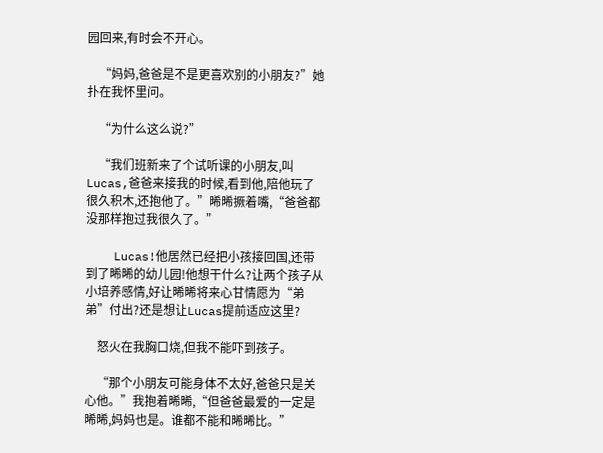园回来,有时会不开心。

    “妈妈,爸爸是不是更喜欢别的小朋友?”她扑在我怀里问。

    “为什么这么说?”

    “我们班新来了个试听课的小朋友,叫Lucas,爸爸来接我的时候,看到他,陪他玩了很久积木,还抱他了。”晞晞撅着嘴,“爸爸都没那样抱过我很久了。”

    Lucas!他居然已经把小孩接回国,还带到了晞晞的幼儿园!他想干什么?让两个孩子从小培养感情,好让晞晞将来心甘情愿为“弟弟”付出?还是想让Lucas提前适应这里?

    怒火在我胸口烧,但我不能吓到孩子。

    “那个小朋友可能身体不太好,爸爸只是关心他。”我抱着晞晞,“但爸爸最爱的一定是晞晞,妈妈也是。谁都不能和晞晞比。”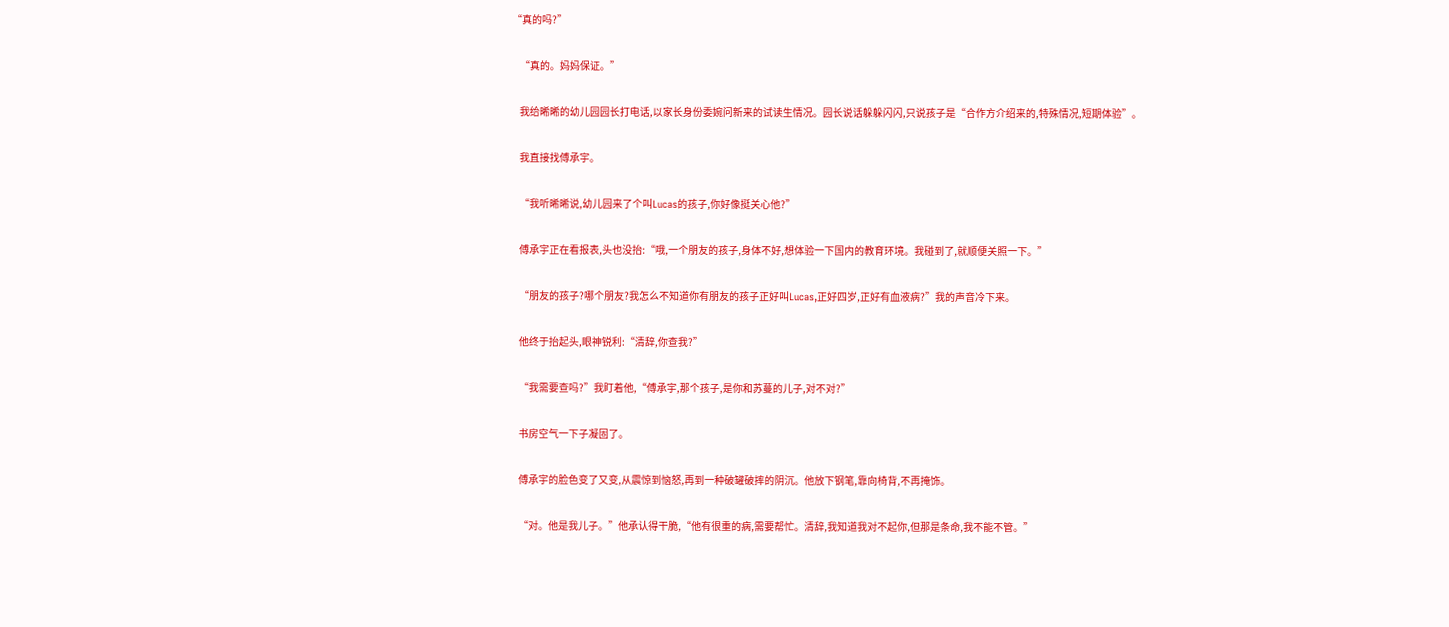“真的吗?”

    “真的。妈妈保证。”

    我给晞晞的幼儿园园长打电话,以家长身份委婉问新来的试读生情况。园长说话躲躲闪闪,只说孩子是“合作方介绍来的,特殊情况,短期体验”。

    我直接找傅承宇。

    “我听晞晞说,幼儿园来了个叫Lucas的孩子,你好像挺关心他?”

    傅承宇正在看报表,头也没抬:“哦,一个朋友的孩子,身体不好,想体验一下国内的教育环境。我碰到了,就顺便关照一下。”

    “朋友的孩子?哪个朋友?我怎么不知道你有朋友的孩子正好叫Lucas,正好四岁,正好有血液病?”我的声音冷下来。

    他终于抬起头,眼神锐利:“清辞,你查我?”

    “我需要查吗?”我盯着他,“傅承宇,那个孩子,是你和苏蔓的儿子,对不对?”

    书房空气一下子凝固了。

    傅承宇的脸色变了又变,从震惊到恼怒,再到一种破罐破摔的阴沉。他放下钢笔,靠向椅背,不再掩饰。

    “对。他是我儿子。”他承认得干脆,“他有很重的病,需要帮忙。清辞,我知道我对不起你,但那是条命,我不能不管。”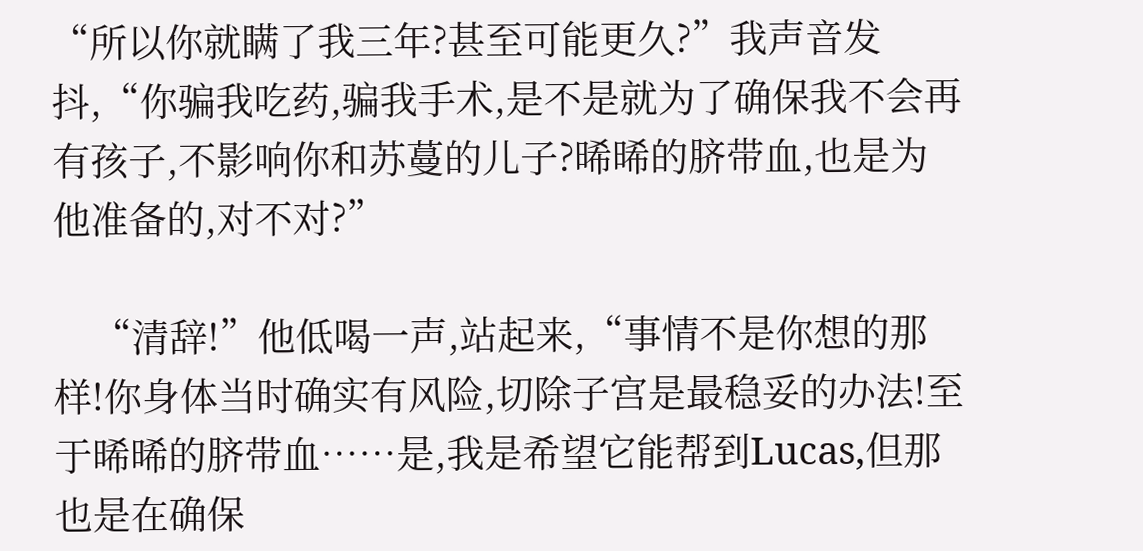“所以你就瞒了我三年?甚至可能更久?”我声音发抖,“你骗我吃药,骗我手术,是不是就为了确保我不会再有孩子,不影响你和苏蔓的儿子?晞晞的脐带血,也是为他准备的,对不对?”

    “清辞!”他低喝一声,站起来,“事情不是你想的那样!你身体当时确实有风险,切除子宫是最稳妥的办法!至于晞晞的脐带血……是,我是希望它能帮到Lucas,但那也是在确保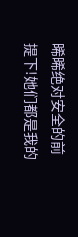晞晞绝对安全的前提下!她们都是我的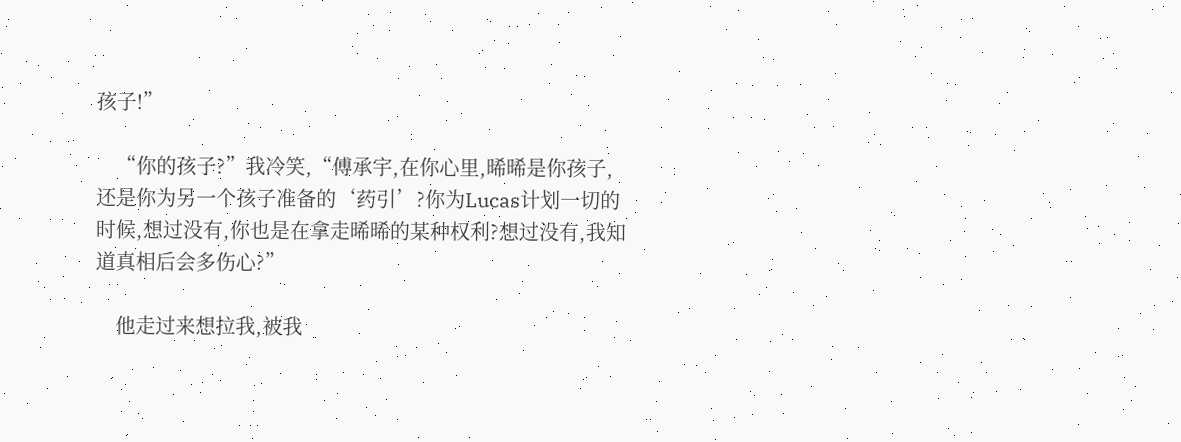孩子!”

    “你的孩子?”我冷笑,“傅承宇,在你心里,晞晞是你孩子,还是你为另一个孩子准备的‘药引’?你为Lucas计划一切的时候,想过没有,你也是在拿走晞晞的某种权利?想过没有,我知道真相后会多伤心?”

    他走过来想拉我,被我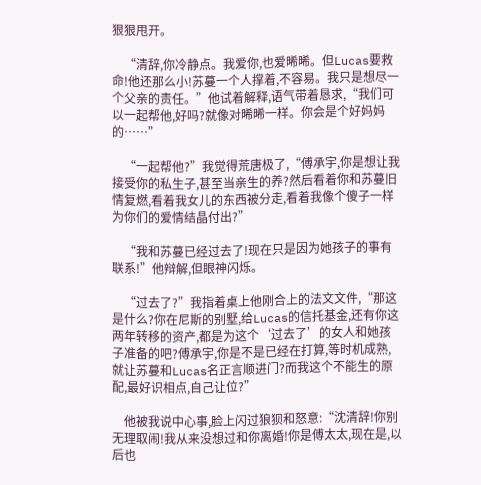狠狠甩开。

    “清辞,你冷静点。我爱你,也爱晞晞。但Lucas要救命!他还那么小!苏蔓一个人撑着,不容易。我只是想尽一个父亲的责任。”他试着解释,语气带着恳求,“我们可以一起帮他,好吗?就像对晞晞一样。你会是个好妈妈的……”

    “一起帮他?”我觉得荒唐极了,“傅承宇,你是想让我接受你的私生子,甚至当亲生的养?然后看着你和苏蔓旧情复燃,看着我女儿的东西被分走,看着我像个傻子一样为你们的爱情结晶付出?”

    “我和苏蔓已经过去了!现在只是因为她孩子的事有联系!”他辩解,但眼神闪烁。

    “过去了?”我指着桌上他刚合上的法文文件,“那这是什么?你在尼斯的别墅,给Lucas的信托基金,还有你这两年转移的资产,都是为这个‘过去了’的女人和她孩子准备的吧?傅承宇,你是不是已经在打算,等时机成熟,就让苏蔓和Lucas名正言顺进门?而我这个不能生的原配,最好识相点,自己让位?”

    他被我说中心事,脸上闪过狼狈和怒意:“沈清辞!你别无理取闹!我从来没想过和你离婚!你是傅太太,现在是,以后也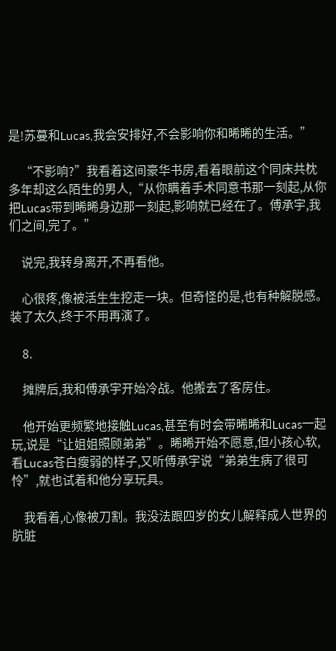是!苏蔓和Lucas,我会安排好,不会影响你和晞晞的生活。”

    “不影响?”我看着这间豪华书房,看着眼前这个同床共枕多年却这么陌生的男人,“从你瞒着手术同意书那一刻起,从你把Lucas带到晞晞身边那一刻起,影响就已经在了。傅承宇,我们之间,完了。”

    说完,我转身离开,不再看他。

    心很疼,像被活生生挖走一块。但奇怪的是,也有种解脱感。装了太久,终于不用再演了。

    8.

    摊牌后,我和傅承宇开始冷战。他搬去了客房住。

    他开始更频繁地接触Lucas,甚至有时会带晞晞和Lucas一起玩,说是“让姐姐照顾弟弟”。晞晞开始不愿意,但小孩心软,看Lucas苍白瘦弱的样子,又听傅承宇说“弟弟生病了很可怜”,就也试着和他分享玩具。

    我看着,心像被刀割。我没法跟四岁的女儿解释成人世界的肮脏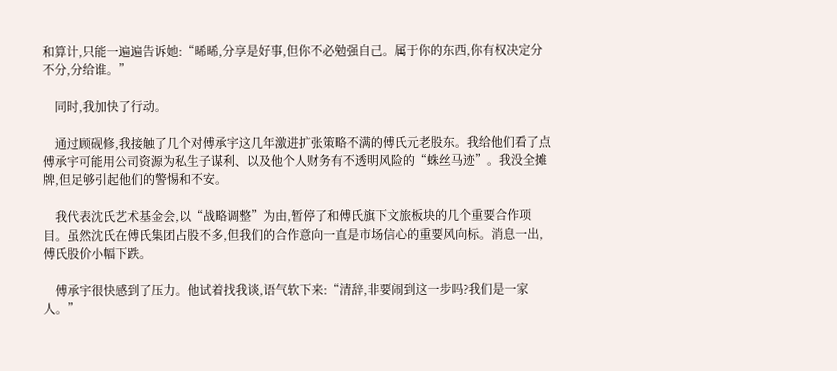和算计,只能一遍遍告诉她:“晞晞,分享是好事,但你不必勉强自己。属于你的东西,你有权决定分不分,分给谁。”

    同时,我加快了行动。

    通过顾砚修,我接触了几个对傅承宇这几年激进扩张策略不满的傅氏元老股东。我给他们看了点傅承宇可能用公司资源为私生子谋利、以及他个人财务有不透明风险的“蛛丝马迹”。我没全摊牌,但足够引起他们的警惕和不安。

    我代表沈氏艺术基金会,以“战略调整”为由,暂停了和傅氏旗下文旅板块的几个重要合作项目。虽然沈氏在傅氏集团占股不多,但我们的合作意向一直是市场信心的重要风向标。消息一出,傅氏股价小幅下跌。

    傅承宇很快感到了压力。他试着找我谈,语气软下来:“清辞,非要闹到这一步吗?我们是一家人。”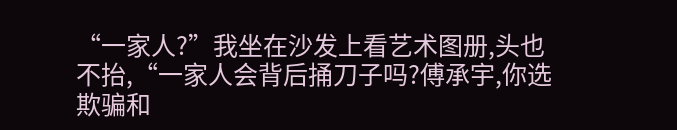“一家人?”我坐在沙发上看艺术图册,头也不抬,“一家人会背后捅刀子吗?傅承宇,你选欺骗和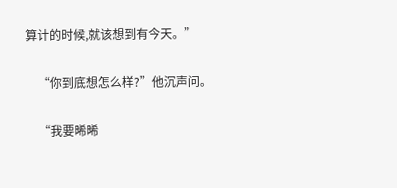算计的时候,就该想到有今天。”

    “你到底想怎么样?”他沉声问。

    “我要晞晞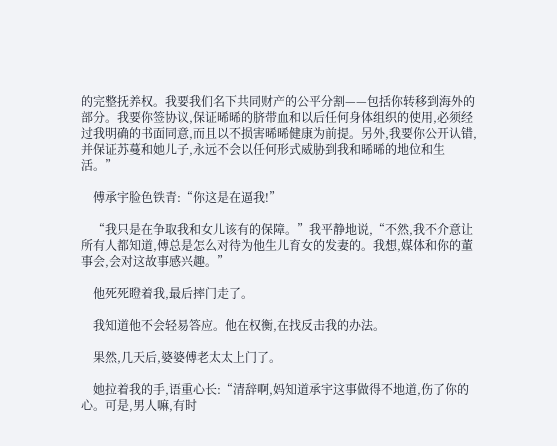的完整抚养权。我要我们名下共同财产的公平分割——包括你转移到海外的部分。我要你签协议,保证晞晞的脐带血和以后任何身体组织的使用,必须经过我明确的书面同意,而且以不损害晞晞健康为前提。另外,我要你公开认错,并保证苏蔓和她儿子,永远不会以任何形式威胁到我和晞晞的地位和生活。”

    傅承宇脸色铁青:“你这是在逼我!”

    “我只是在争取我和女儿该有的保障。”我平静地说,“不然,我不介意让所有人都知道,傅总是怎么对待为他生儿育女的发妻的。我想,媒体和你的董事会,会对这故事感兴趣。”

    他死死瞪着我,最后摔门走了。

    我知道他不会轻易答应。他在权衡,在找反击我的办法。

    果然,几天后,婆婆傅老太太上门了。

    她拉着我的手,语重心长:“清辞啊,妈知道承宇这事做得不地道,伤了你的心。可是,男人嘛,有时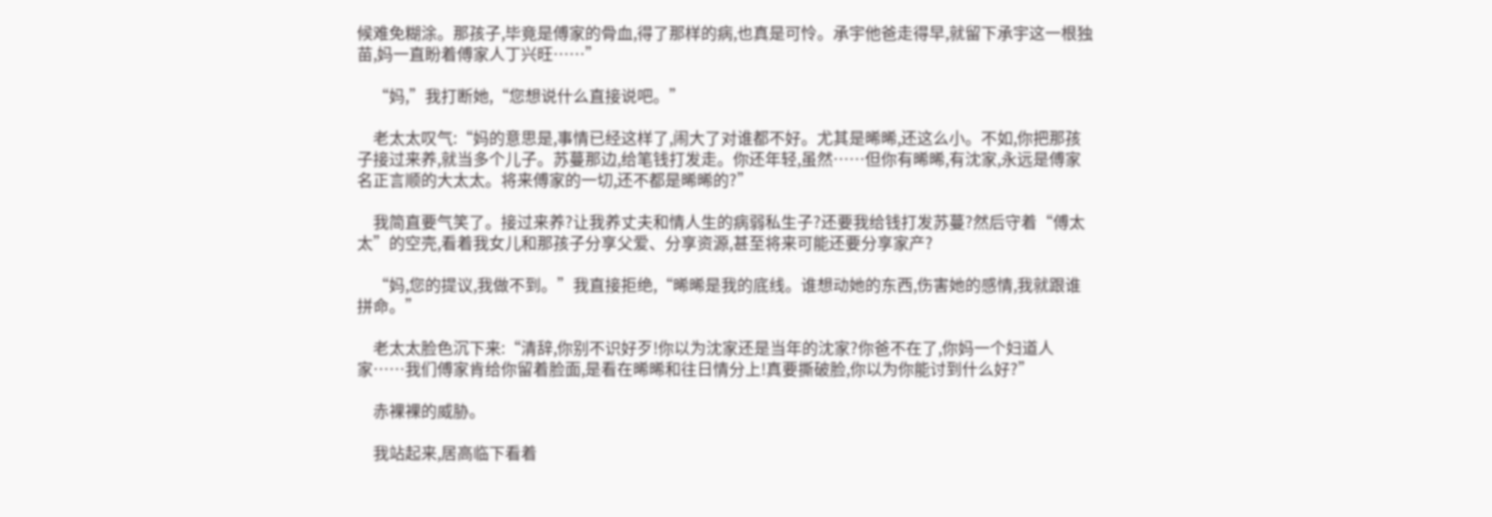候难免糊涂。那孩子,毕竟是傅家的骨血,得了那样的病,也真是可怜。承宇他爸走得早,就留下承宇这一根独苗,妈一直盼着傅家人丁兴旺……”

    “妈,”我打断她,“您想说什么直接说吧。”

    老太太叹气:“妈的意思是,事情已经这样了,闹大了对谁都不好。尤其是晞晞,还这么小。不如,你把那孩子接过来养,就当多个儿子。苏蔓那边,给笔钱打发走。你还年轻,虽然……但你有晞晞,有沈家,永远是傅家名正言顺的大太太。将来傅家的一切,还不都是晞晞的?”

    我简直要气笑了。接过来养?让我养丈夫和情人生的病弱私生子?还要我给钱打发苏蔓?然后守着“傅太太”的空壳,看着我女儿和那孩子分享父爱、分享资源,甚至将来可能还要分享家产?

    “妈,您的提议,我做不到。”我直接拒绝,“晞晞是我的底线。谁想动她的东西,伤害她的感情,我就跟谁拼命。”

    老太太脸色沉下来:“清辞,你别不识好歹!你以为沈家还是当年的沈家?你爸不在了,你妈一个妇道人家……我们傅家肯给你留着脸面,是看在晞晞和往日情分上!真要撕破脸,你以为你能讨到什么好?”

    赤裸裸的威胁。

    我站起来,居高临下看着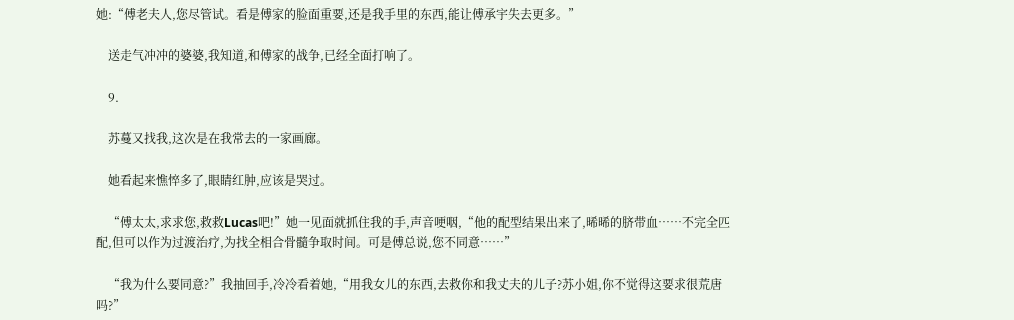她:“傅老夫人,您尽管试。看是傅家的脸面重要,还是我手里的东西,能让傅承宇失去更多。”

    送走气冲冲的婆婆,我知道,和傅家的战争,已经全面打响了。

    9.

    苏蔓又找我,这次是在我常去的一家画廊。

    她看起来憔悴多了,眼睛红肿,应该是哭过。

    “傅太太,求求您,救救Lucas吧!”她一见面就抓住我的手,声音哽咽,“他的配型结果出来了,晞晞的脐带血……不完全匹配,但可以作为过渡治疗,为找全相合骨髓争取时间。可是傅总说,您不同意……”

    “我为什么要同意?”我抽回手,冷冷看着她,“用我女儿的东西,去救你和我丈夫的儿子?苏小姐,你不觉得这要求很荒唐吗?”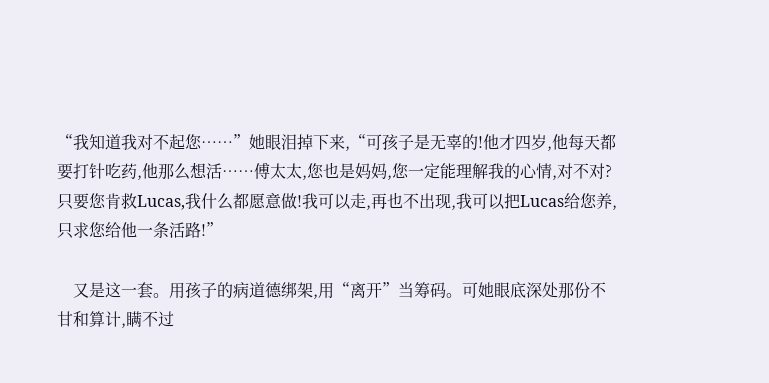“我知道我对不起您……”她眼泪掉下来,“可孩子是无辜的!他才四岁,他每天都要打针吃药,他那么想活……傅太太,您也是妈妈,您一定能理解我的心情,对不对?只要您肯救Lucas,我什么都愿意做!我可以走,再也不出现,我可以把Lucas给您养,只求您给他一条活路!”

    又是这一套。用孩子的病道德绑架,用“离开”当筹码。可她眼底深处那份不甘和算计,瞒不过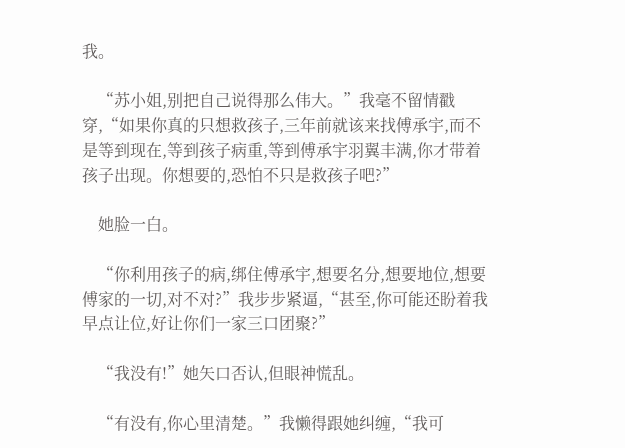我。

    “苏小姐,别把自己说得那么伟大。”我毫不留情戳穿,“如果你真的只想救孩子,三年前就该来找傅承宇,而不是等到现在,等到孩子病重,等到傅承宇羽翼丰满,你才带着孩子出现。你想要的,恐怕不只是救孩子吧?”

    她脸一白。

    “你利用孩子的病,绑住傅承宇,想要名分,想要地位,想要傅家的一切,对不对?”我步步紧逼,“甚至,你可能还盼着我早点让位,好让你们一家三口团聚?”

    “我没有!”她矢口否认,但眼神慌乱。

    “有没有,你心里清楚。”我懒得跟她纠缠,“我可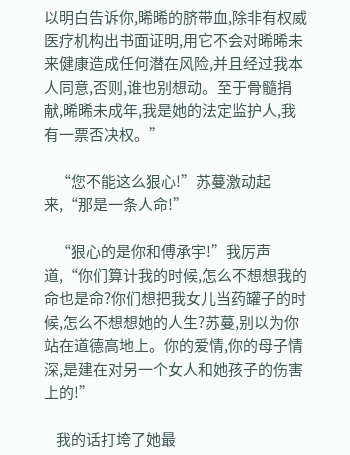以明白告诉你,晞晞的脐带血,除非有权威医疗机构出书面证明,用它不会对晞晞未来健康造成任何潜在风险,并且经过我本人同意,否则,谁也别想动。至于骨髓捐献,晞晞未成年,我是她的法定监护人,我有一票否决权。”

    “您不能这么狠心!”苏蔓激动起来,“那是一条人命!”

    “狠心的是你和傅承宇!”我厉声道,“你们算计我的时候,怎么不想想我的命也是命?你们想把我女儿当药罐子的时候,怎么不想想她的人生?苏蔓,别以为你站在道德高地上。你的爱情,你的母子情深,是建在对另一个女人和她孩子的伤害上的!”

    我的话打垮了她最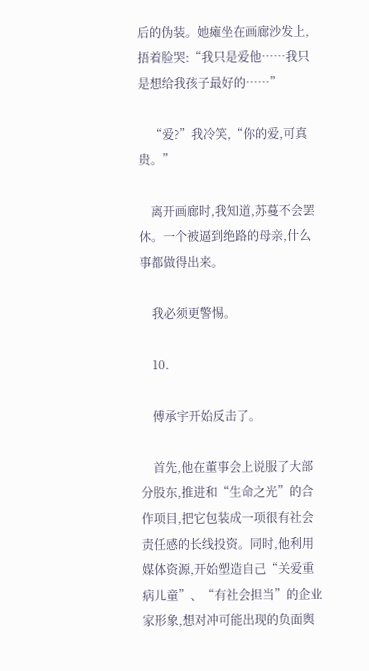后的伪装。她瘫坐在画廊沙发上,捂着脸哭:“我只是爱他……我只是想给我孩子最好的……”

    “爱?”我冷笑,“你的爱,可真贵。”

    离开画廊时,我知道,苏蔓不会罢休。一个被逼到绝路的母亲,什么事都做得出来。

    我必须更警惕。

    10.

    傅承宇开始反击了。

    首先,他在董事会上说服了大部分股东,推进和“生命之光”的合作项目,把它包装成一项很有社会责任感的长线投资。同时,他利用媒体资源,开始塑造自己“关爱重病儿童”、“有社会担当”的企业家形象,想对冲可能出现的负面舆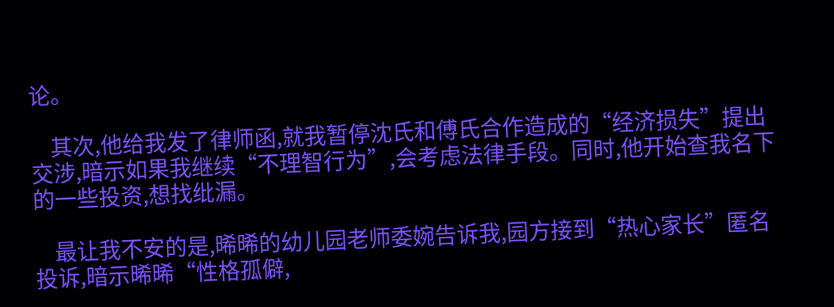论。

    其次,他给我发了律师函,就我暂停沈氏和傅氏合作造成的“经济损失”提出交涉,暗示如果我继续“不理智行为”,会考虑法律手段。同时,他开始查我名下的一些投资,想找纰漏。

    最让我不安的是,晞晞的幼儿园老师委婉告诉我,园方接到“热心家长”匿名投诉,暗示晞晞“性格孤僻,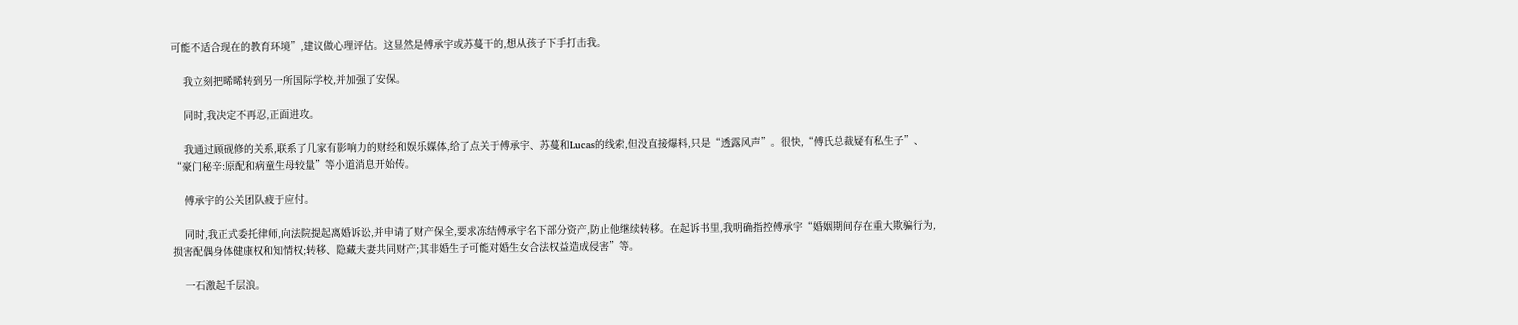可能不适合现在的教育环境”,建议做心理评估。这显然是傅承宇或苏蔓干的,想从孩子下手打击我。

    我立刻把晞晞转到另一所国际学校,并加强了安保。

    同时,我决定不再忍,正面进攻。

    我通过顾砚修的关系,联系了几家有影响力的财经和娱乐媒体,给了点关于傅承宇、苏蔓和Lucas的线索,但没直接爆料,只是“透露风声”。很快,“傅氏总裁疑有私生子”、“豪门秘辛:原配和病童生母较量”等小道消息开始传。

    傅承宇的公关团队疲于应付。

    同时,我正式委托律师,向法院提起离婚诉讼,并申请了财产保全,要求冻结傅承宇名下部分资产,防止他继续转移。在起诉书里,我明确指控傅承宇“婚姻期间存在重大欺骗行为,损害配偶身体健康权和知情权;转移、隐藏夫妻共同财产;其非婚生子可能对婚生女合法权益造成侵害”等。

    一石激起千层浪。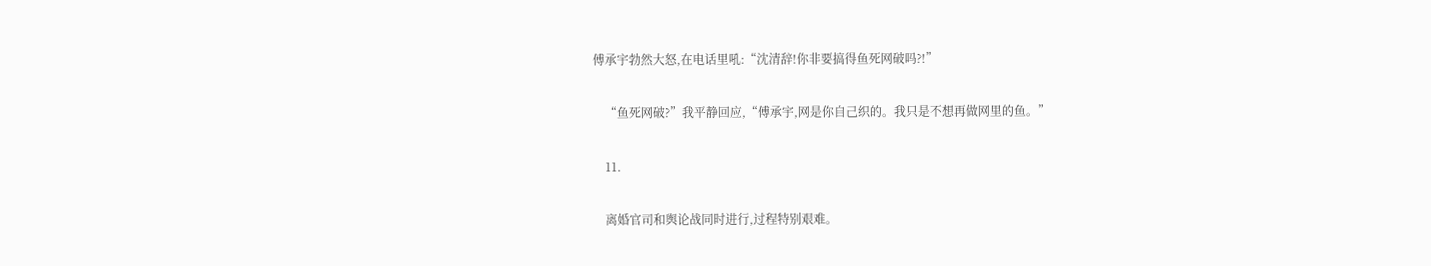傅承宇勃然大怒,在电话里吼:“沈清辞!你非要搞得鱼死网破吗?!”

    “鱼死网破?”我平静回应,“傅承宇,网是你自己织的。我只是不想再做网里的鱼。”

    11.

    离婚官司和舆论战同时进行,过程特别艰难。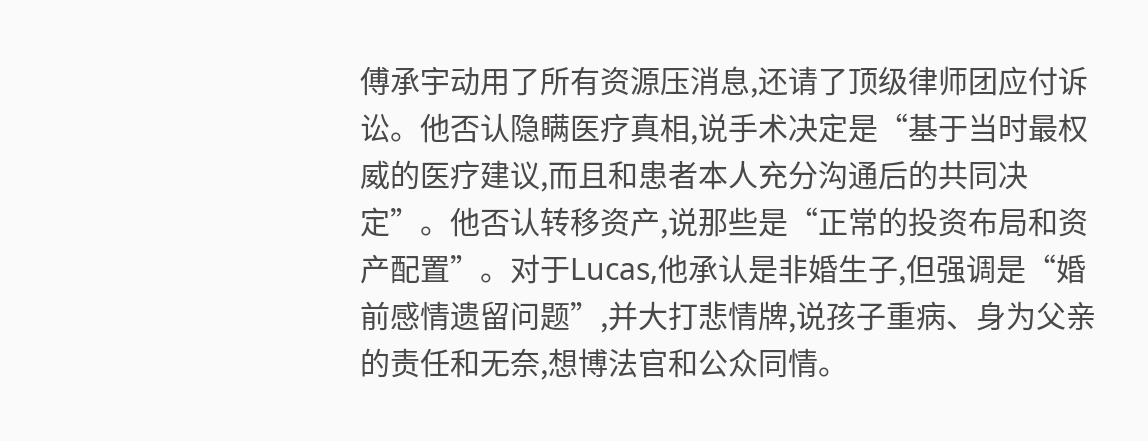傅承宇动用了所有资源压消息,还请了顶级律师团应付诉讼。他否认隐瞒医疗真相,说手术决定是“基于当时最权威的医疗建议,而且和患者本人充分沟通后的共同决定”。他否认转移资产,说那些是“正常的投资布局和资产配置”。对于Lucas,他承认是非婚生子,但强调是“婚前感情遗留问题”,并大打悲情牌,说孩子重病、身为父亲的责任和无奈,想博法官和公众同情。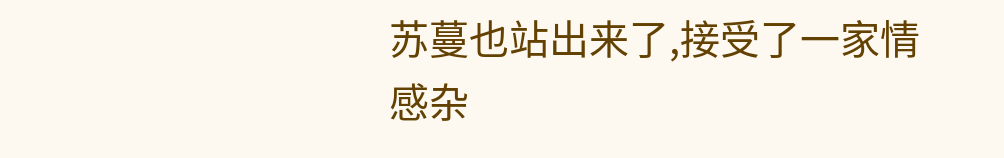苏蔓也站出来了,接受了一家情感杂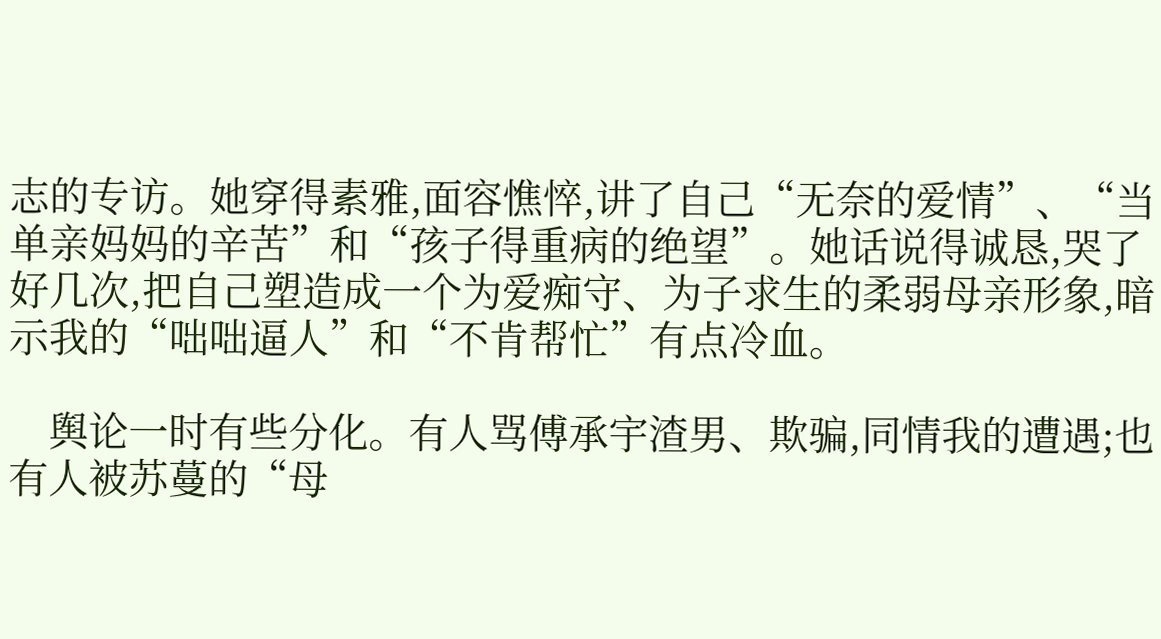志的专访。她穿得素雅,面容憔悴,讲了自己“无奈的爱情”、“当单亲妈妈的辛苦”和“孩子得重病的绝望”。她话说得诚恳,哭了好几次,把自己塑造成一个为爱痴守、为子求生的柔弱母亲形象,暗示我的“咄咄逼人”和“不肯帮忙”有点冷血。

    舆论一时有些分化。有人骂傅承宇渣男、欺骗,同情我的遭遇;也有人被苏蔓的“母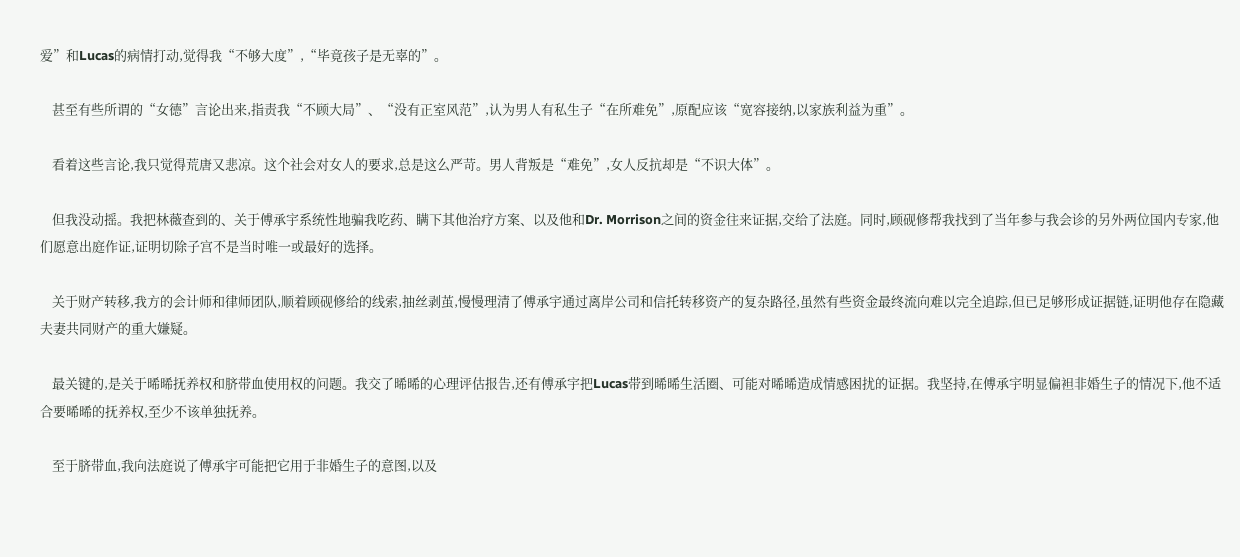爱”和Lucas的病情打动,觉得我“不够大度”,“毕竟孩子是无辜的”。

    甚至有些所谓的“女德”言论出来,指责我“不顾大局”、“没有正室风范”,认为男人有私生子“在所难免”,原配应该“宽容接纳,以家族利益为重”。

    看着这些言论,我只觉得荒唐又悲凉。这个社会对女人的要求,总是这么严苛。男人背叛是“难免”,女人反抗却是“不识大体”。

    但我没动摇。我把林薇查到的、关于傅承宇系统性地骗我吃药、瞒下其他治疗方案、以及他和Dr. Morrison之间的资金往来证据,交给了法庭。同时,顾砚修帮我找到了当年参与我会诊的另外两位国内专家,他们愿意出庭作证,证明切除子宫不是当时唯一或最好的选择。

    关于财产转移,我方的会计师和律师团队,顺着顾砚修给的线索,抽丝剥茧,慢慢理清了傅承宇通过离岸公司和信托转移资产的复杂路径,虽然有些资金最终流向难以完全追踪,但已足够形成证据链,证明他存在隐藏夫妻共同财产的重大嫌疑。

    最关键的,是关于晞晞抚养权和脐带血使用权的问题。我交了晞晞的心理评估报告,还有傅承宇把Lucas带到晞晞生活圈、可能对晞晞造成情感困扰的证据。我坚持,在傅承宇明显偏袒非婚生子的情况下,他不适合要晞晞的抚养权,至少不该单独抚养。

    至于脐带血,我向法庭说了傅承宇可能把它用于非婚生子的意图,以及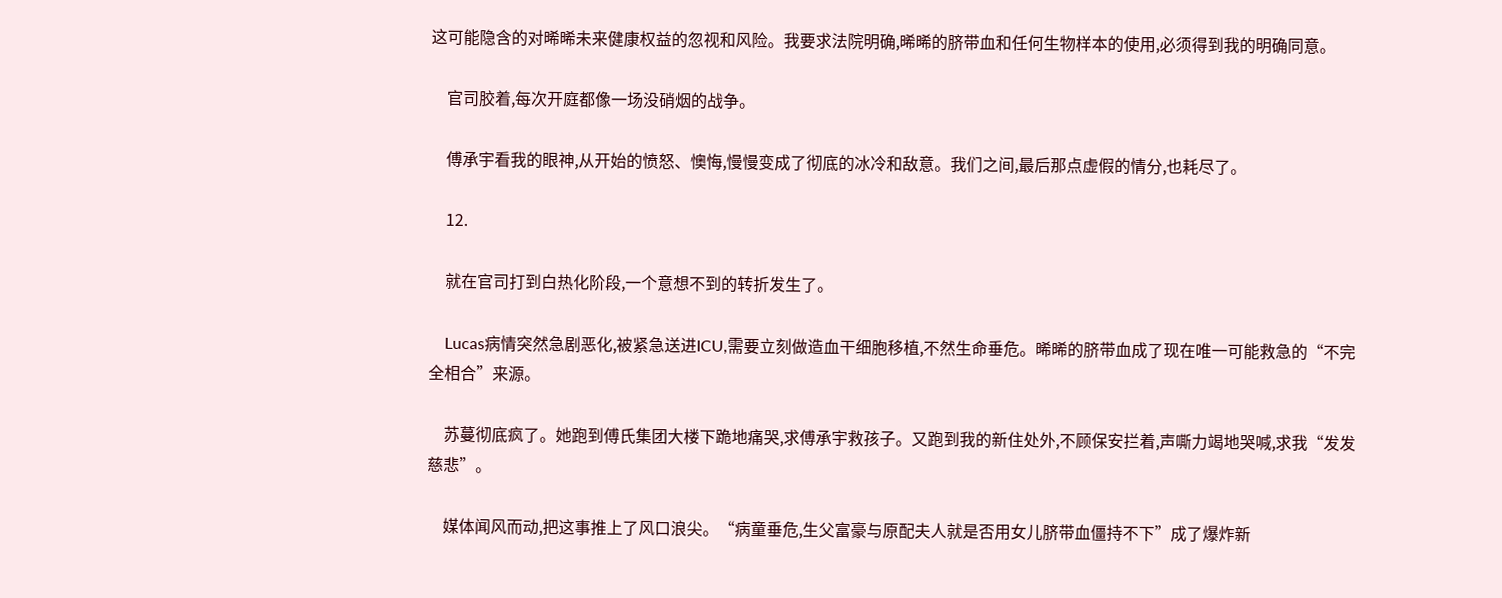这可能隐含的对晞晞未来健康权益的忽视和风险。我要求法院明确,晞晞的脐带血和任何生物样本的使用,必须得到我的明确同意。

    官司胶着,每次开庭都像一场没硝烟的战争。

    傅承宇看我的眼神,从开始的愤怒、懊悔,慢慢变成了彻底的冰冷和敌意。我们之间,最后那点虚假的情分,也耗尽了。

    12.

    就在官司打到白热化阶段,一个意想不到的转折发生了。

    Lucas病情突然急剧恶化,被紧急送进ICU,需要立刻做造血干细胞移植,不然生命垂危。晞晞的脐带血成了现在唯一可能救急的“不完全相合”来源。

    苏蔓彻底疯了。她跑到傅氏集团大楼下跪地痛哭,求傅承宇救孩子。又跑到我的新住处外,不顾保安拦着,声嘶力竭地哭喊,求我“发发慈悲”。

    媒体闻风而动,把这事推上了风口浪尖。“病童垂危,生父富豪与原配夫人就是否用女儿脐带血僵持不下”成了爆炸新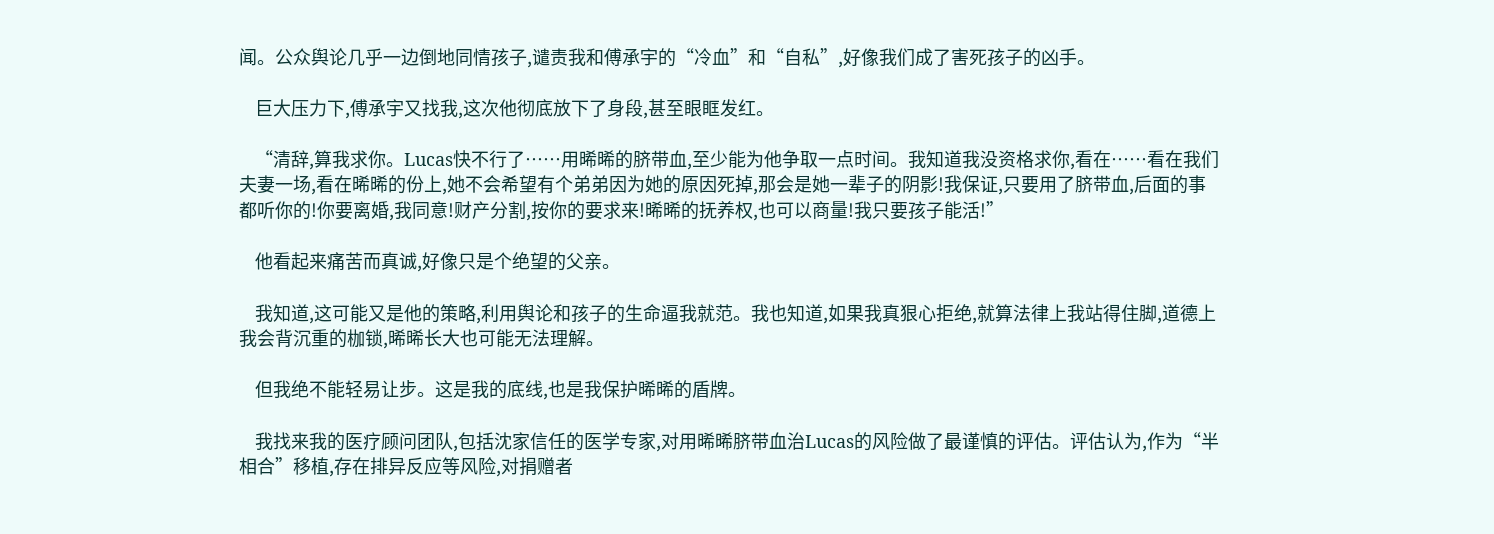闻。公众舆论几乎一边倒地同情孩子,谴责我和傅承宇的“冷血”和“自私”,好像我们成了害死孩子的凶手。

    巨大压力下,傅承宇又找我,这次他彻底放下了身段,甚至眼眶发红。

    “清辞,算我求你。Lucas快不行了……用晞晞的脐带血,至少能为他争取一点时间。我知道我没资格求你,看在……看在我们夫妻一场,看在晞晞的份上,她不会希望有个弟弟因为她的原因死掉,那会是她一辈子的阴影!我保证,只要用了脐带血,后面的事都听你的!你要离婚,我同意!财产分割,按你的要求来!晞晞的抚养权,也可以商量!我只要孩子能活!”

    他看起来痛苦而真诚,好像只是个绝望的父亲。

    我知道,这可能又是他的策略,利用舆论和孩子的生命逼我就范。我也知道,如果我真狠心拒绝,就算法律上我站得住脚,道德上我会背沉重的枷锁,晞晞长大也可能无法理解。

    但我绝不能轻易让步。这是我的底线,也是我保护晞晞的盾牌。

    我找来我的医疗顾问团队,包括沈家信任的医学专家,对用晞晞脐带血治Lucas的风险做了最谨慎的评估。评估认为,作为“半相合”移植,存在排异反应等风险,对捐赠者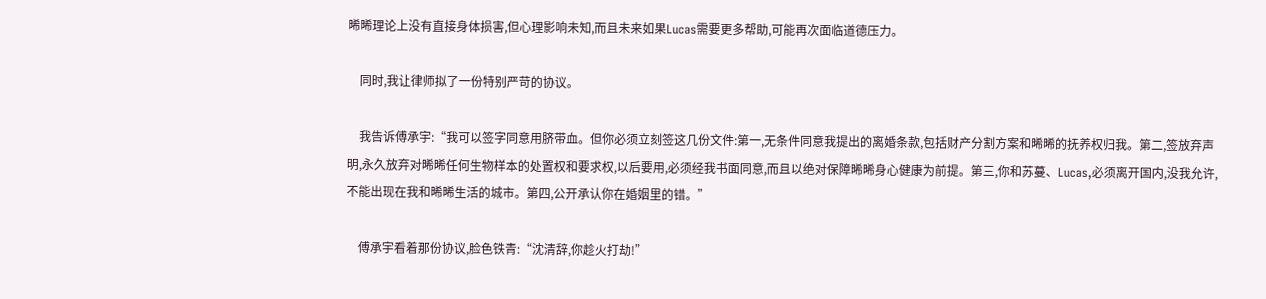晞晞理论上没有直接身体损害,但心理影响未知,而且未来如果Lucas需要更多帮助,可能再次面临道德压力。

    同时,我让律师拟了一份特别严苛的协议。

    我告诉傅承宇:“我可以签字同意用脐带血。但你必须立刻签这几份文件:第一,无条件同意我提出的离婚条款,包括财产分割方案和晞晞的抚养权归我。第二,签放弃声明,永久放弃对晞晞任何生物样本的处置权和要求权,以后要用,必须经我书面同意,而且以绝对保障晞晞身心健康为前提。第三,你和苏蔓、Lucas,必须离开国内,没我允许,不能出现在我和晞晞生活的城市。第四,公开承认你在婚姻里的错。”

    傅承宇看着那份协议,脸色铁青:“沈清辞,你趁火打劫!”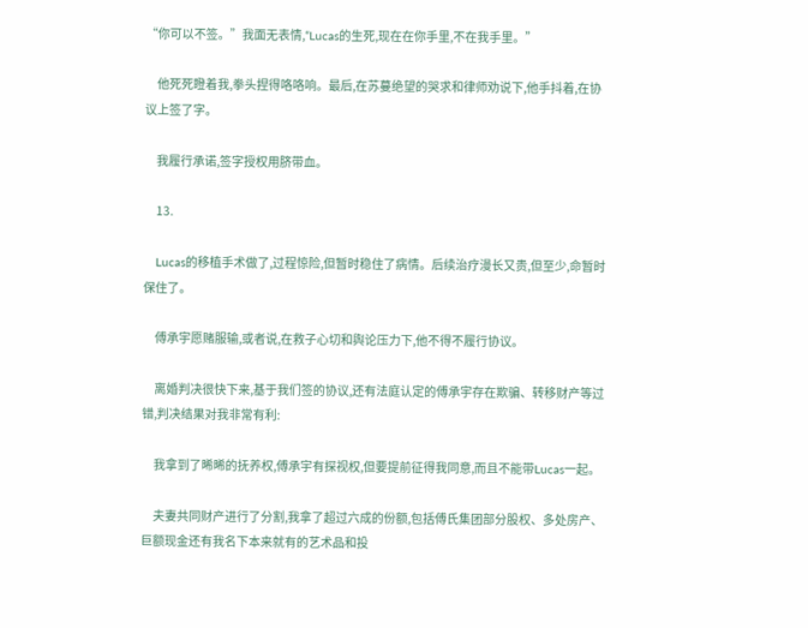“你可以不签。”我面无表情,“Lucas的生死,现在在你手里,不在我手里。”

    他死死瞪着我,拳头捏得咯咯响。最后,在苏蔓绝望的哭求和律师劝说下,他手抖着,在协议上签了字。

    我履行承诺,签字授权用脐带血。

    13.

    Lucas的移植手术做了,过程惊险,但暂时稳住了病情。后续治疗漫长又贵,但至少,命暂时保住了。

    傅承宇愿赌服输,或者说,在救子心切和舆论压力下,他不得不履行协议。

    离婚判决很快下来,基于我们签的协议,还有法庭认定的傅承宇存在欺骗、转移财产等过错,判决结果对我非常有利:

    我拿到了晞晞的抚养权,傅承宇有探视权,但要提前征得我同意,而且不能带Lucas一起。

    夫妻共同财产进行了分割,我拿了超过六成的份额,包括傅氏集团部分股权、多处房产、巨额现金还有我名下本来就有的艺术品和投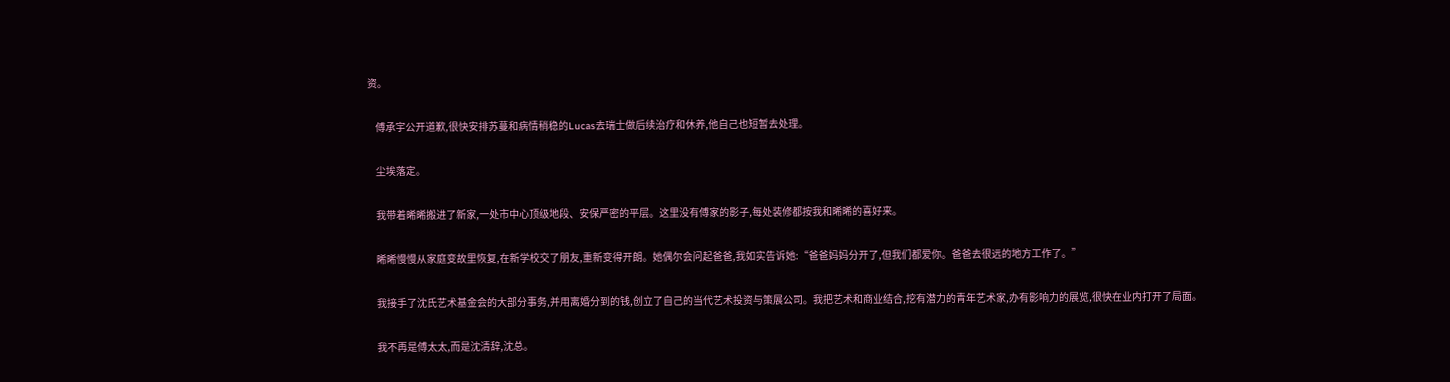资。

    傅承宇公开道歉,很快安排苏蔓和病情稍稳的Lucas去瑞士做后续治疗和休养,他自己也短暂去处理。

    尘埃落定。

    我带着晞晞搬进了新家,一处市中心顶级地段、安保严密的平层。这里没有傅家的影子,每处装修都按我和晞晞的喜好来。

    晞晞慢慢从家庭变故里恢复,在新学校交了朋友,重新变得开朗。她偶尔会问起爸爸,我如实告诉她:“爸爸妈妈分开了,但我们都爱你。爸爸去很远的地方工作了。”

    我接手了沈氏艺术基金会的大部分事务,并用离婚分到的钱,创立了自己的当代艺术投资与策展公司。我把艺术和商业结合,挖有潜力的青年艺术家,办有影响力的展览,很快在业内打开了局面。

    我不再是傅太太,而是沈清辞,沈总。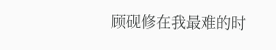顾砚修在我最难的时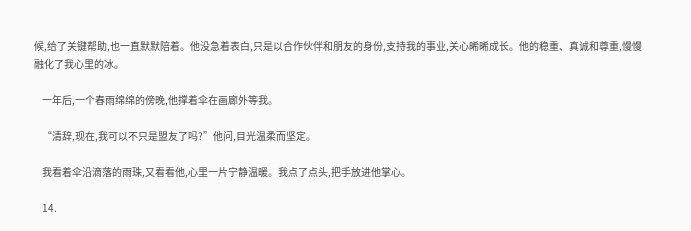候,给了关键帮助,也一直默默陪着。他没急着表白,只是以合作伙伴和朋友的身份,支持我的事业,关心晞晞成长。他的稳重、真诚和尊重,慢慢融化了我心里的冰。

    一年后,一个春雨绵绵的傍晚,他撑着伞在画廊外等我。

    “清辞,现在,我可以不只是盟友了吗?”他问,目光温柔而坚定。

    我看着伞沿滴落的雨珠,又看看他,心里一片宁静温暖。我点了点头,把手放进他掌心。

    14.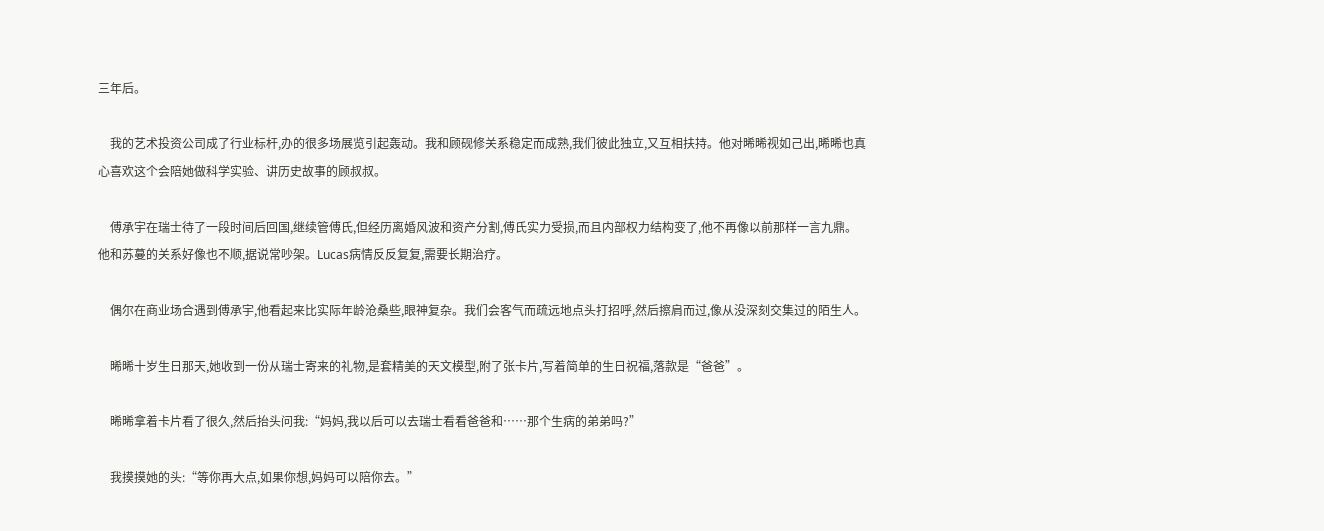三年后。

    我的艺术投资公司成了行业标杆,办的很多场展览引起轰动。我和顾砚修关系稳定而成熟,我们彼此独立,又互相扶持。他对晞晞视如己出,晞晞也真心喜欢这个会陪她做科学实验、讲历史故事的顾叔叔。

    傅承宇在瑞士待了一段时间后回国,继续管傅氏,但经历离婚风波和资产分割,傅氏实力受损,而且内部权力结构变了,他不再像以前那样一言九鼎。他和苏蔓的关系好像也不顺,据说常吵架。Lucas病情反反复复,需要长期治疗。

    偶尔在商业场合遇到傅承宇,他看起来比实际年龄沧桑些,眼神复杂。我们会客气而疏远地点头打招呼,然后擦肩而过,像从没深刻交集过的陌生人。

    晞晞十岁生日那天,她收到一份从瑞士寄来的礼物,是套精美的天文模型,附了张卡片,写着简单的生日祝福,落款是“爸爸”。

    晞晞拿着卡片看了很久,然后抬头问我:“妈妈,我以后可以去瑞士看看爸爸和……那个生病的弟弟吗?”

    我摸摸她的头:“等你再大点,如果你想,妈妈可以陪你去。”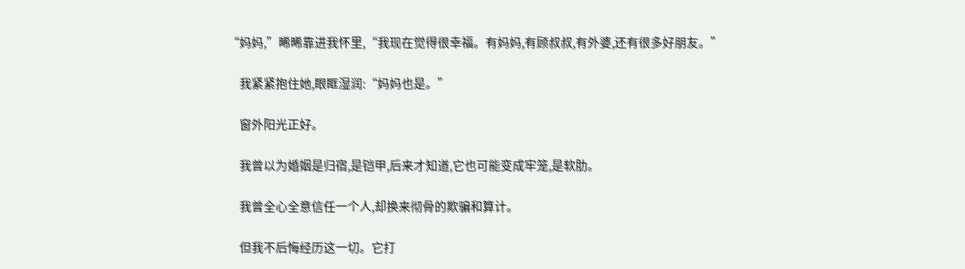“妈妈,”晞晞靠进我怀里,“我现在觉得很幸福。有妈妈,有顾叔叔,有外婆,还有很多好朋友。”

    我紧紧抱住她,眼眶湿润:“妈妈也是。”

    窗外阳光正好。

    我曾以为婚姻是归宿,是铠甲,后来才知道,它也可能变成牢笼,是软肋。

    我曾全心全意信任一个人,却换来彻骨的欺骗和算计。

    但我不后悔经历这一切。它打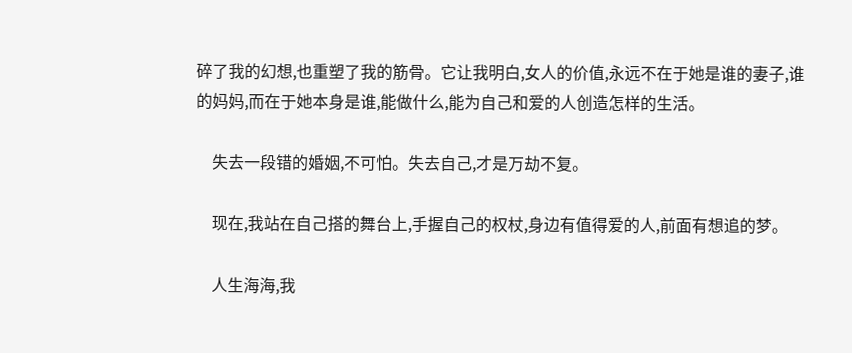碎了我的幻想,也重塑了我的筋骨。它让我明白,女人的价值,永远不在于她是谁的妻子,谁的妈妈,而在于她本身是谁,能做什么,能为自己和爱的人创造怎样的生活。

    失去一段错的婚姻,不可怕。失去自己,才是万劫不复。

    现在,我站在自己搭的舞台上,手握自己的权杖,身边有值得爱的人,前面有想追的梦。

    人生海海,我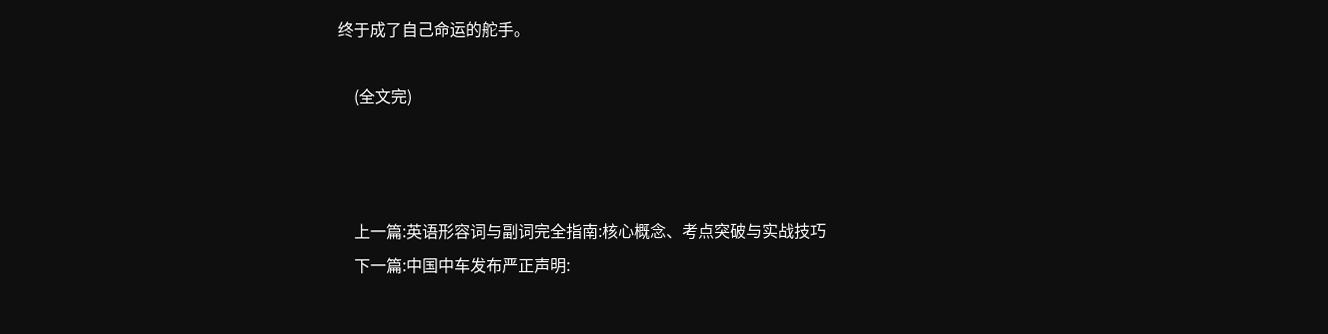终于成了自己命运的舵手。

    (全文完)



    上一篇:英语形容词与副词完全指南:核心概念、考点突破与实战技巧
    下一篇:中国中车发布严正声明: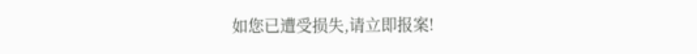如您已遭受损失,请立即报案!